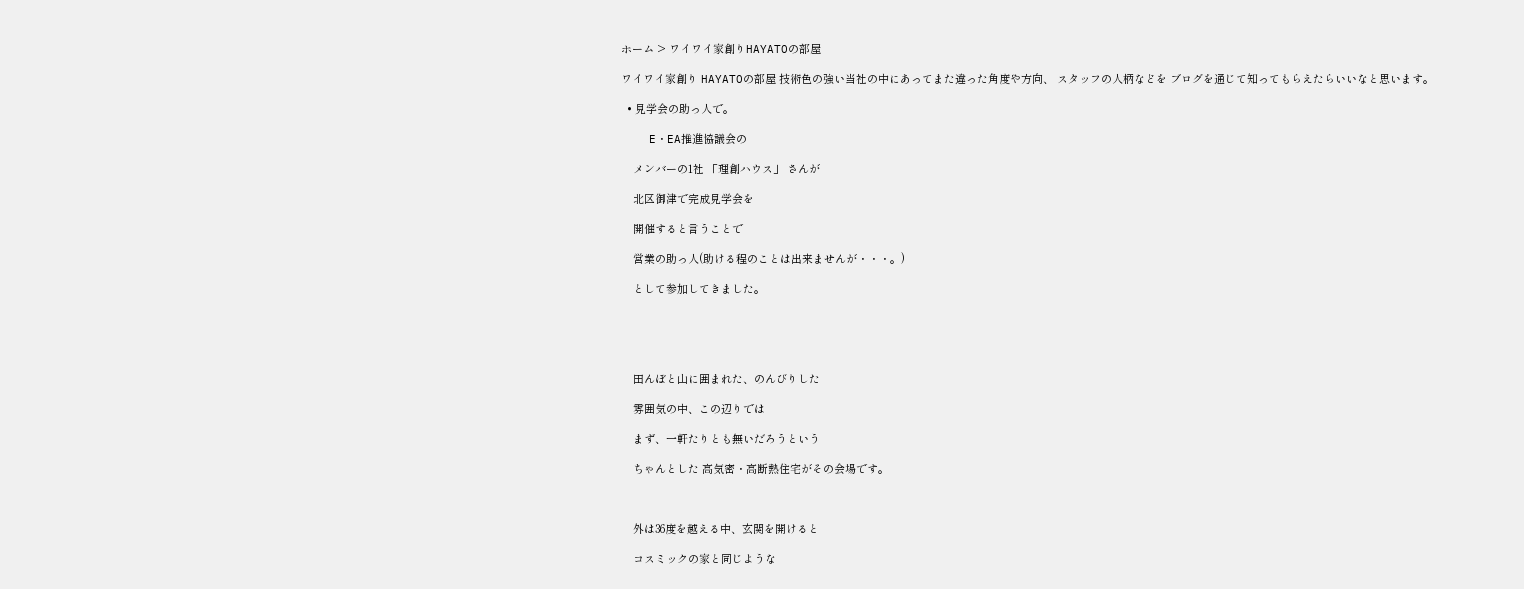ホーム > ワイワイ家創りHAYATOの部屋

ワイワイ家創り HAYATOの部屋 技術色の強い当社の中にあってまた違った角度や方向、 スタッフの人柄などを ブログを通じて知ってもらえたらいいなと思います。

  • 見学会の助っ人で。

    E・EA推進協議会の

    メンバーの1社 「理創ハウス」 さんが

    北区御津で完成見学会を

    開催すると言うことで

    営業の助っ人(助ける程のことは出来ませんが・・・。)

    として参加してきました。





    田んぼと山に囲まれた、のんびりした

    雰囲気の中、この辺りでは

    まず、一軒たりとも無いだろうという

    ちゃんとした 高気密・高断熱住宅がその会場です。



    外は36度を越える中、玄関を開けると

    コスミックの家と同じような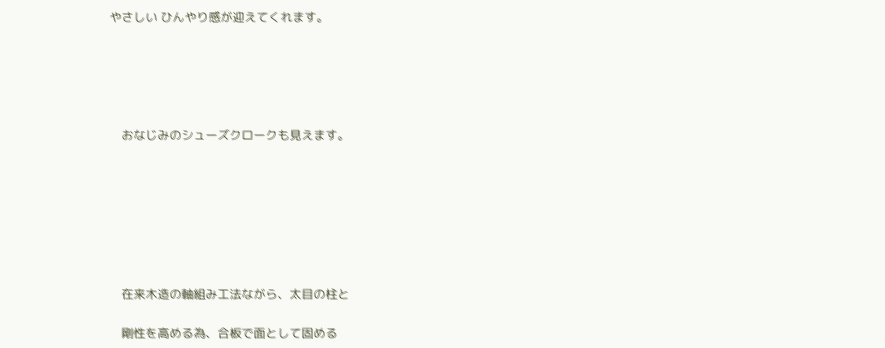やさしい ひんやり感が迎えてくれます。





    おなじみのシューズクロークも見えます。







    在来木造の軸組み工法ながら、太目の柱と

    剛性を高める為、合板で面として固める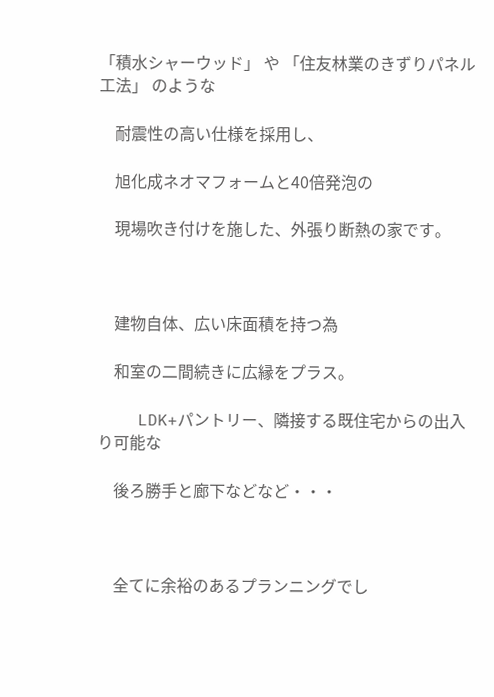「積水シャーウッド」 や 「住友林業のきずりパネル工法」 のような

    耐震性の高い仕様を採用し、

    旭化成ネオマフォームと40倍発泡の

    現場吹き付けを施した、外張り断熱の家です。



    建物自体、広い床面積を持つ為

    和室の二間続きに広縁をプラス。

    LDK+パントリー、隣接する既住宅からの出入り可能な

    後ろ勝手と廊下などなど・・・



    全てに余裕のあるプランニングでし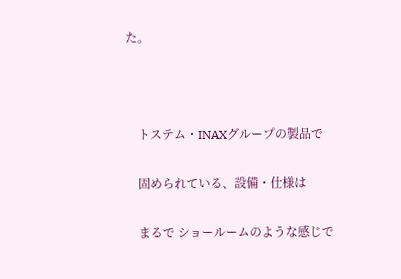た。



    トステム・INAXグループの製品で

    固められている、設備・仕様は

    まるで ショールームのような感じで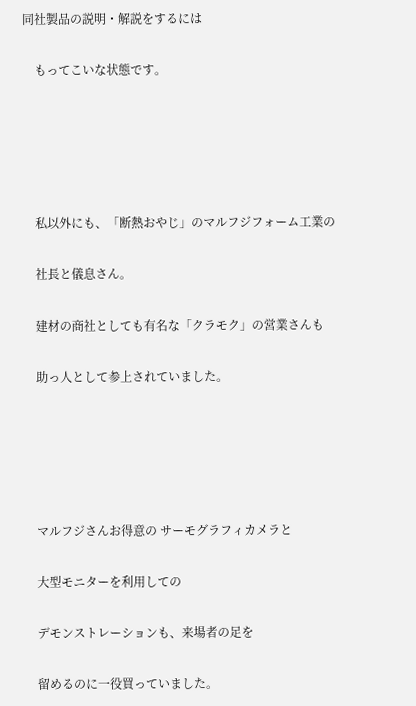同社製品の説明・解説をするには

    もってこいな状態です。





    私以外にも、「断熱おやじ」のマルフジフォーム工業の

    社長と儀息さん。

    建材の商社としても有名な「クラモク」の営業さんも

    助っ人として参上されていました。





    マルフジさんお得意の サーモグラフィカメラと

    大型モニターを利用しての

    デモンストレーションも、来場者の足を

    留めるのに一役買っていました。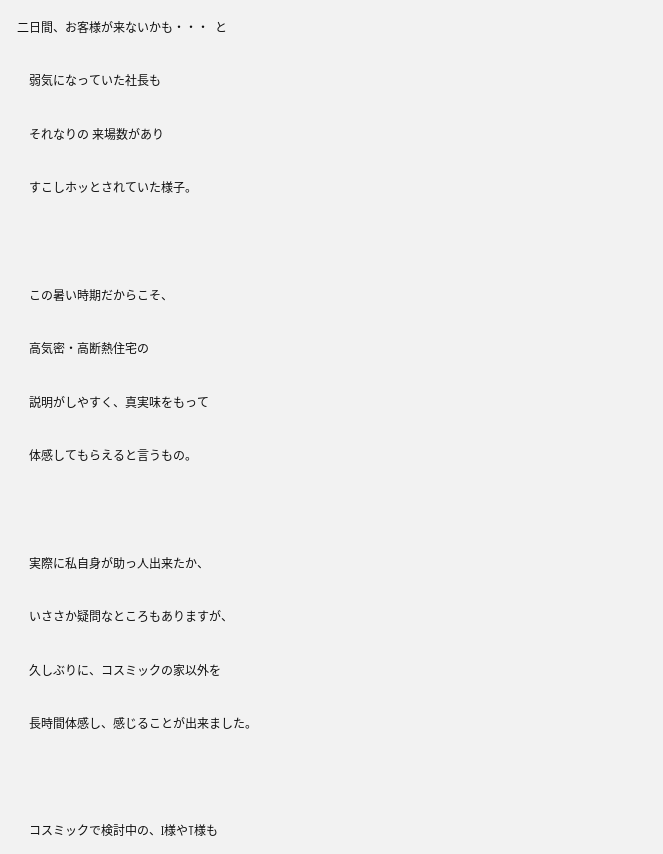二日間、お客様が来ないかも・・・  と

    弱気になっていた社長も

    それなりの 来場数があり

    すこしホッとされていた様子。



    この暑い時期だからこそ、

    高気密・高断熱住宅の

    説明がしやすく、真実味をもって

    体感してもらえると言うもの。



    実際に私自身が助っ人出来たか、

    いささか疑問なところもありますが、

    久しぶりに、コスミックの家以外を

    長時間体感し、感じることが出来ました。



    コスミックで検討中の、I様やT様も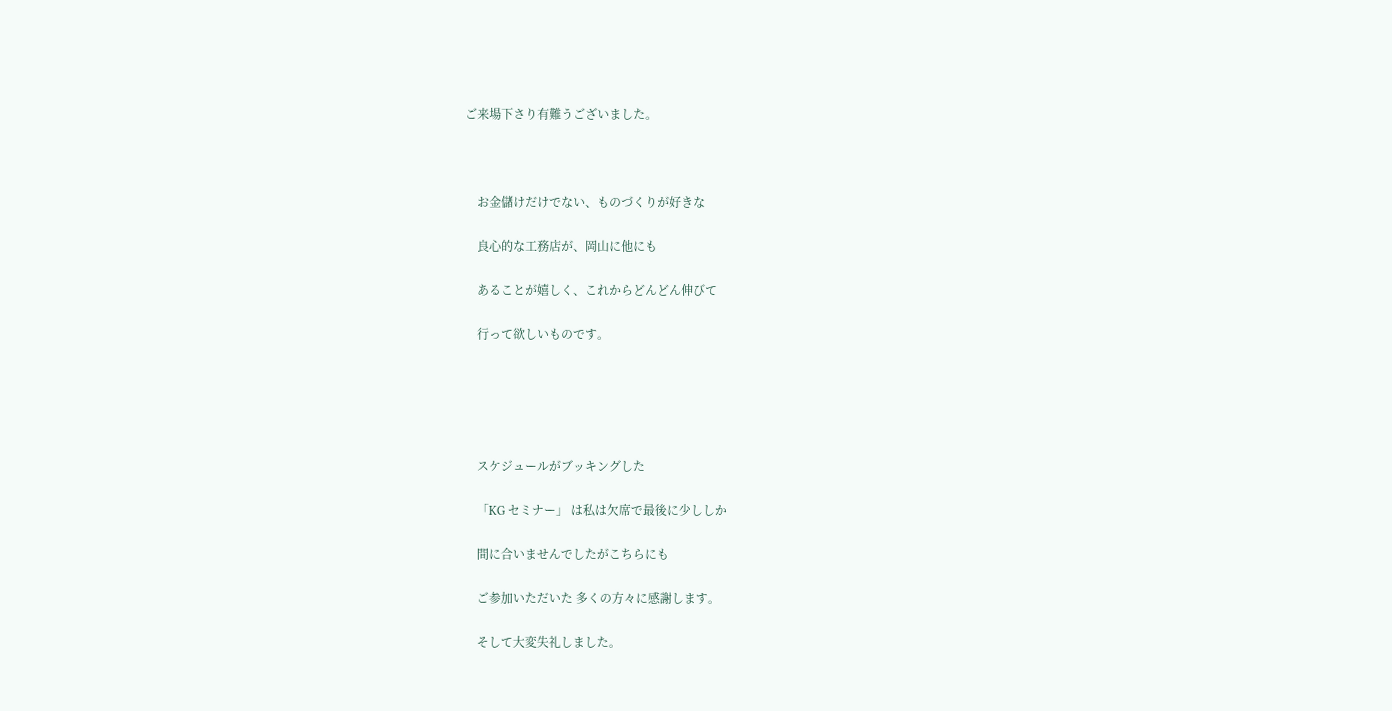ご来場下さり有難うございました。



    お金儲けだけでない、ものづくりが好きな

    良心的な工務店が、岡山に他にも

    あることが嬉しく、これからどんどん伸びて

    行って欲しいものです。





    スケジュールがブッキングした

    「KG セミナー」 は私は欠席で最後に少ししか

    間に合いませんでしたがこちらにも

    ご参加いただいた 多くの方々に感謝します。

    そして大変失礼しました。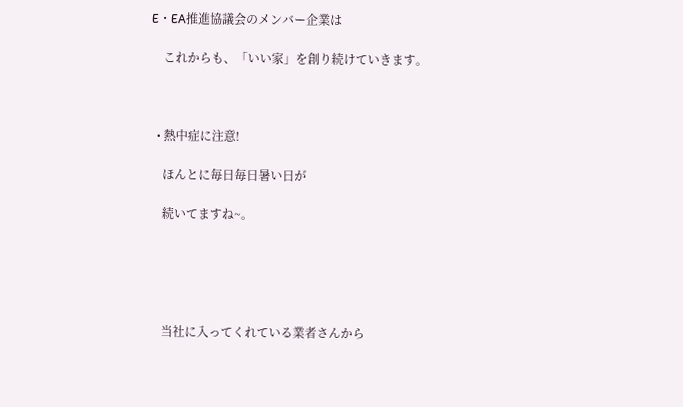E・EA推進協議会のメンバー企業は

    これからも、「いい家」を創り続けていきます。



  • 熱中症に注意!

    ほんとに毎日毎日暑い日が

    続いてますね~。





    当社に入ってくれている業者さんから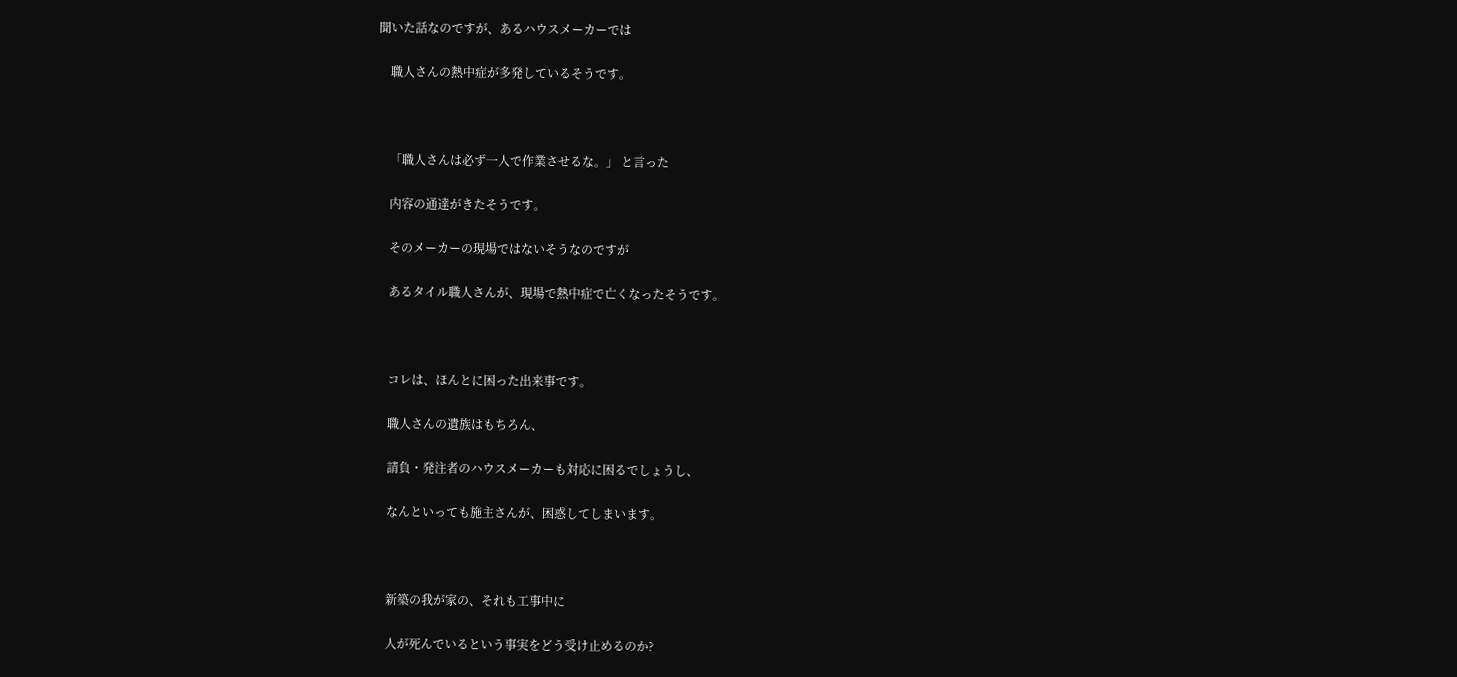聞いた話なのですが、あるハウスメーカーでは

    職人さんの熱中症が多発しているそうです。



    「職人さんは必ず一人で作業させるな。」 と言った

    内容の通達がきたそうです。

    そのメーカーの現場ではないそうなのですが

    あるタイル職人さんが、現場で熱中症で亡くなったそうです。



    コレは、ほんとに困った出来事です。

    職人さんの遺族はもちろん、

    請負・発注者のハウスメーカーも対応に困るでしょうし、

    なんといっても施主さんが、困惑してしまいます。



    新築の我が家の、それも工事中に

    人が死んでいるという事実をどう受け止めるのか?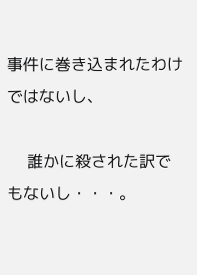事件に巻き込まれたわけではないし、

    誰かに殺された訳でもないし・・・。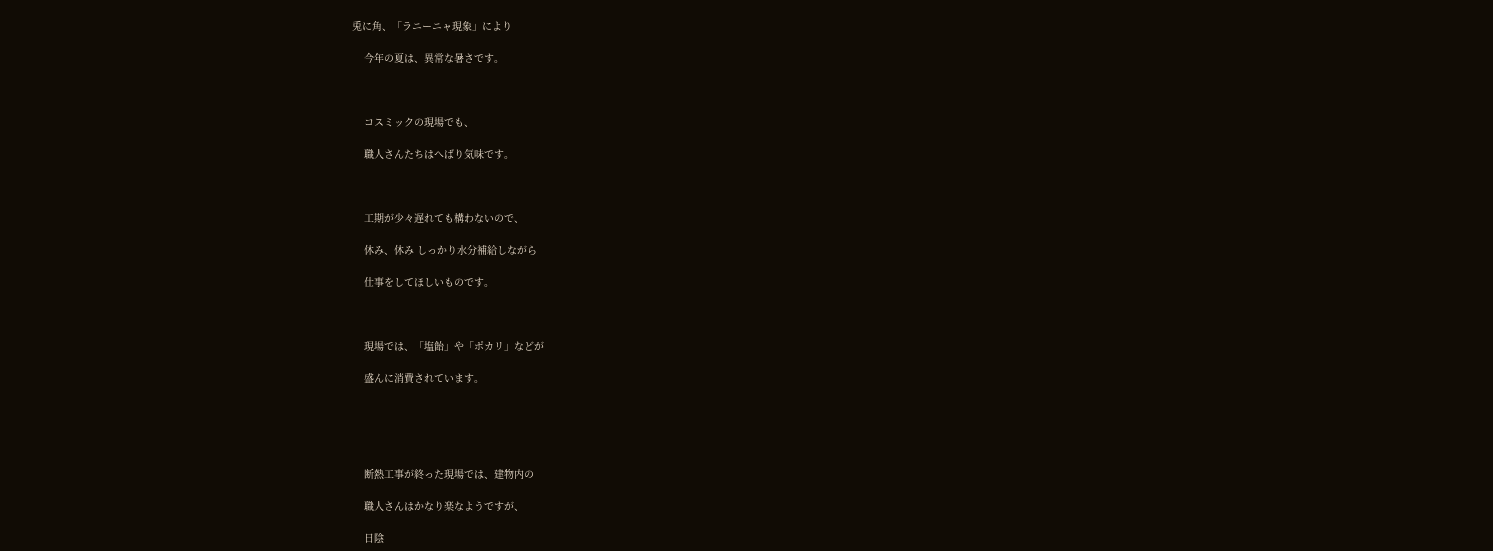兎に角、「ラニーニャ現象」により

    今年の夏は、異常な暑さです。



    コスミックの現場でも、

    職人さんたちはへばり気味です。



    工期が少々遅れても構わないので、

    休み、休み しっかり水分補給しながら

    仕事をしてほしいものです。



    現場では、「塩飴」や「ポカリ」などが

    盛んに消費されています。





    断熱工事が終った現場では、建物内の

    職人さんはかなり楽なようですが、

    日陰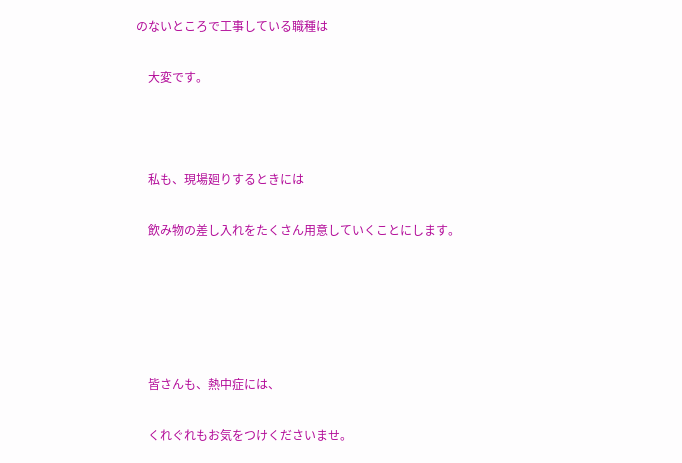のないところで工事している職種は

    大変です。



    私も、現場廻りするときには

    飲み物の差し入れをたくさん用意していくことにします。





    皆さんも、熱中症には、

    くれぐれもお気をつけくださいませ。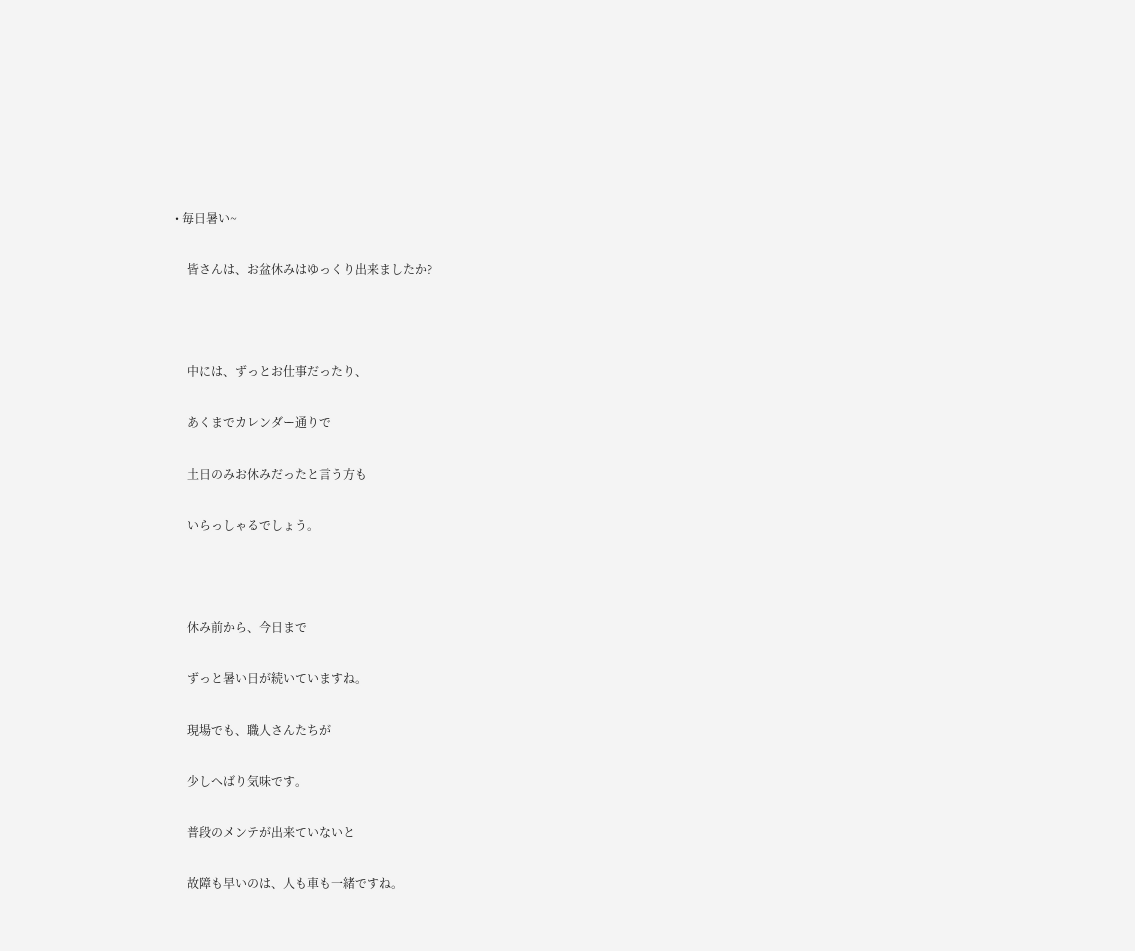• 毎日暑い~

    皆さんは、お盆休みはゆっくり出来ましたか?



    中には、ずっとお仕事だったり、

    あくまでカレンダー通りで

    土日のみお休みだったと言う方も

    いらっしゃるでしょう。



    休み前から、今日まで

    ずっと暑い日が続いていますね。

    現場でも、職人さんたちが

    少しへばり気味です。

    普段のメンテが出来ていないと

    故障も早いのは、人も車も一緒ですね。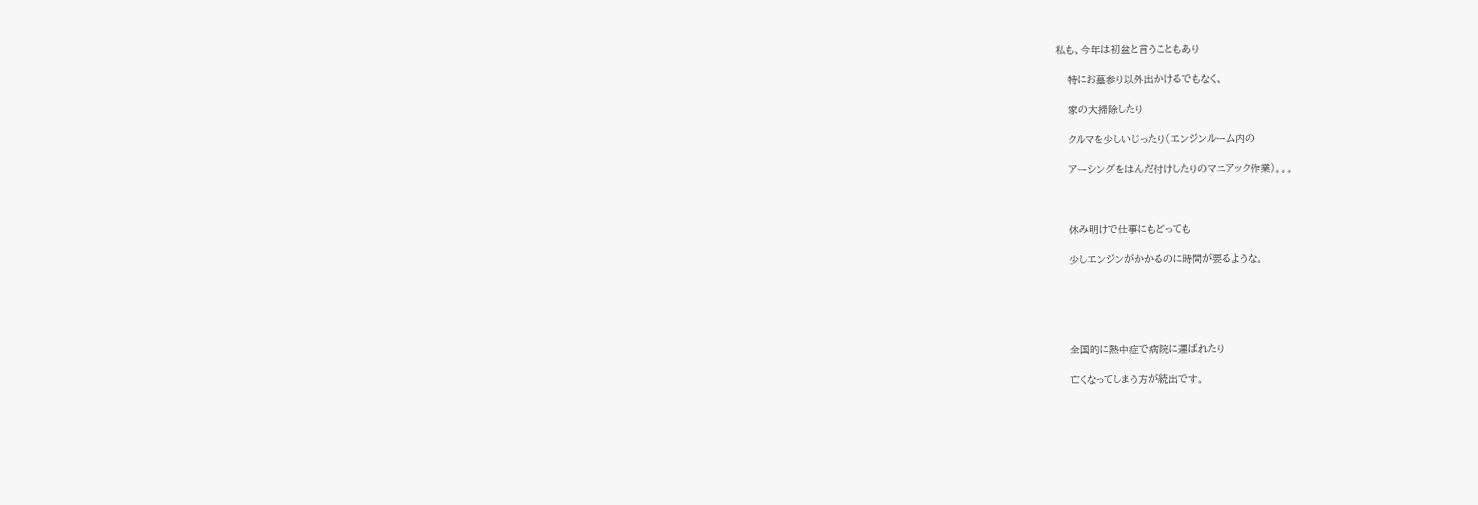私も、今年は初盆と言うこともあり

    特にお墓参り以外出かけるでもなく、

    家の大掃除したり

    クルマを少しいじったり(エンジンルーム内の

    アーシングをはんだ付けしたりのマニアック作業)。。。



    休み明けで仕事にもどっても

    少しエンジンがかかるのに時間が要るような。





    全国的に熱中症で病院に運ばれたり

    亡くなってしまう方が続出です。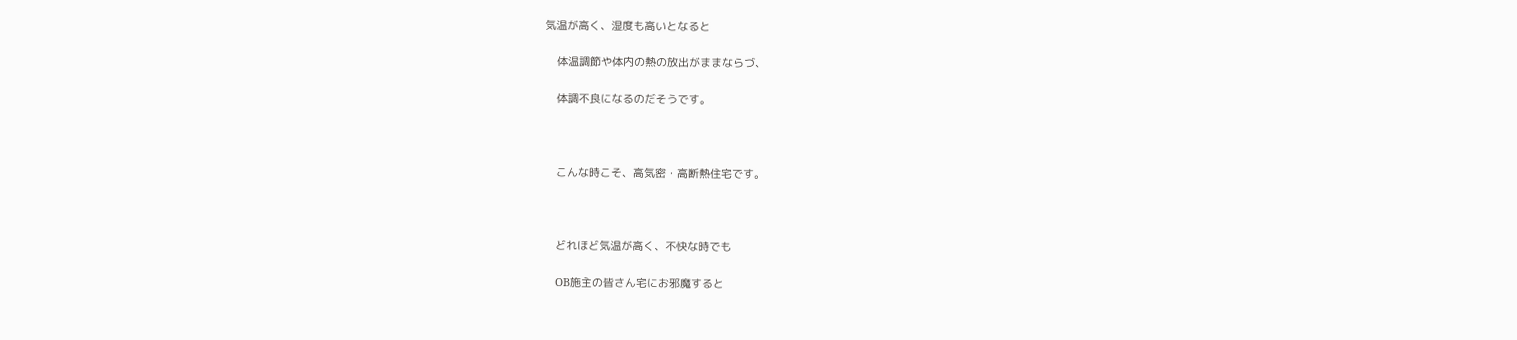気温が高く、湿度も高いとなると

    体温調節や体内の熱の放出がままならづ、

    体調不良になるのだそうです。



    こんな時こそ、高気密・高断熱住宅です。



    どれほど気温が高く、不快な時でも

    ОB施主の皆さん宅にお邪魔すると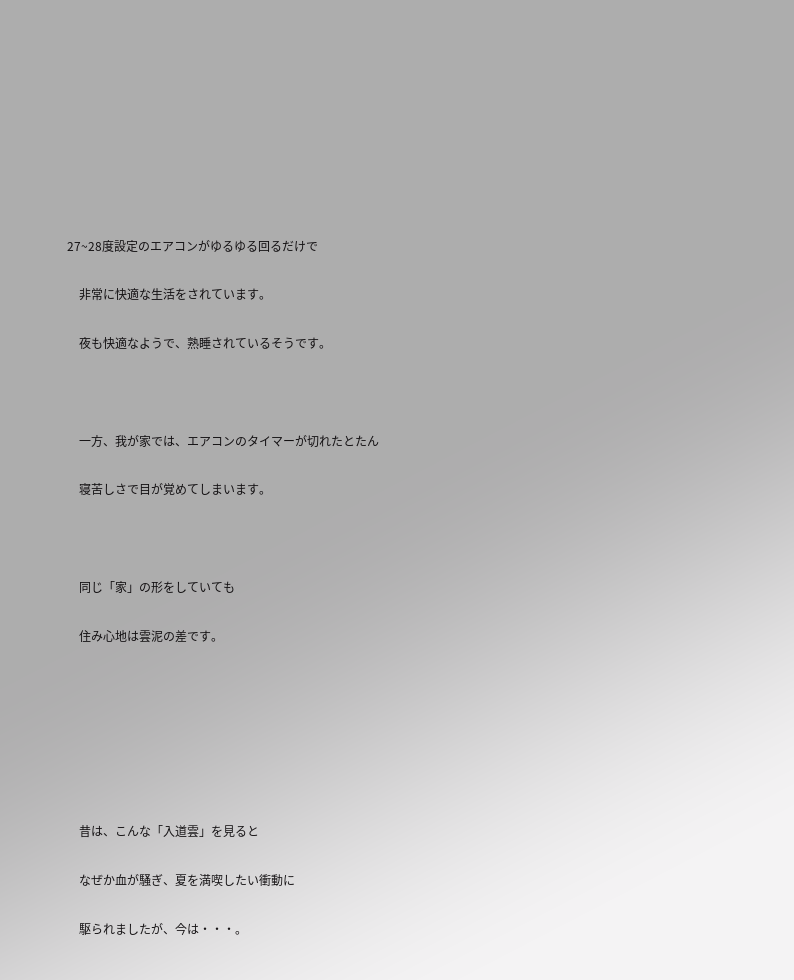27~28度設定のエアコンがゆるゆる回るだけで

    非常に快適な生活をされています。

    夜も快適なようで、熟睡されているそうです。



    一方、我が家では、エアコンのタイマーが切れたとたん

    寝苦しさで目が覚めてしまいます。



    同じ「家」の形をしていても

    住み心地は雲泥の差です。







    昔は、こんな「入道雲」を見ると

    なぜか血が騒ぎ、夏を満喫したい衝動に

    駆られましたが、今は・・・。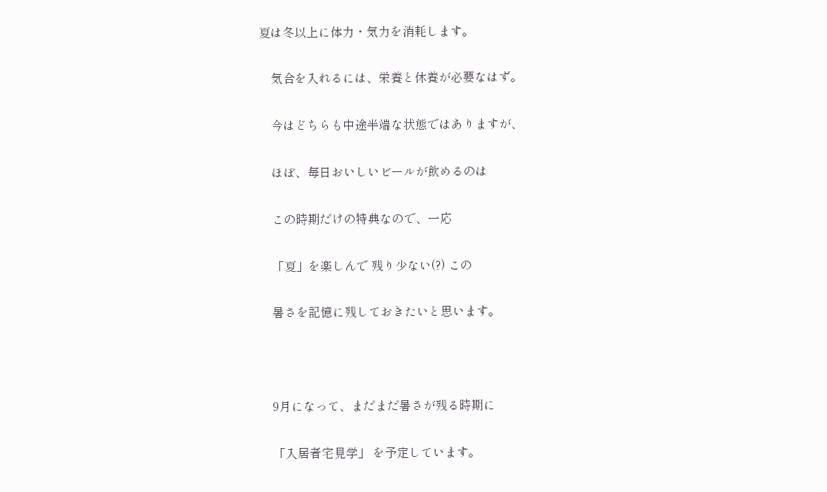夏は冬以上に体力・気力を消耗します。

    気合を入れるには、栄養と休養が必要なはず。

    今はどちらも中途半端な状態ではありますが、

    ほぼ、毎日おいしいビールが飲めるのは

    この時期だけの特典なので、一応

    「夏」を楽しんで 残り少ない(?) この

    暑さを記憶に残しておきたいと思います。



    9月になって、まだまだ暑さが残る時期に

    「入居者宅見学」 を予定しています。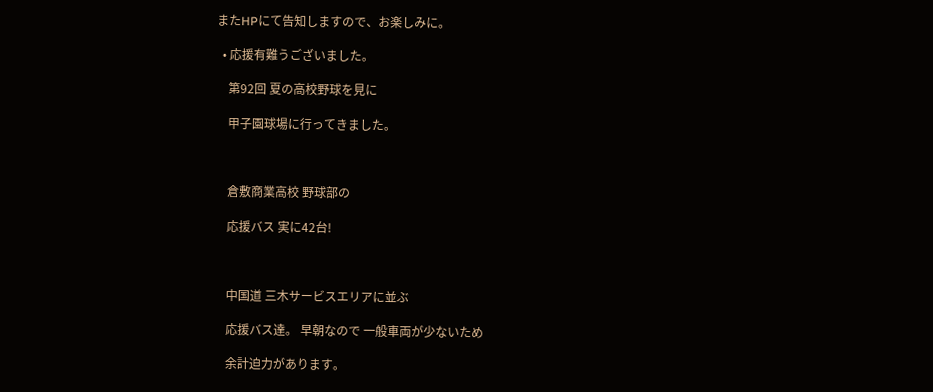またHPにて告知しますので、お楽しみに。

  • 応援有難うございました。

    第92回 夏の高校野球を見に

    甲子園球場に行ってきました。



    倉敷商業高校 野球部の

    応援バス 実に42台!



    中国道 三木サービスエリアに並ぶ

    応援バス達。 早朝なので 一般車両が少ないため

    余計迫力があります。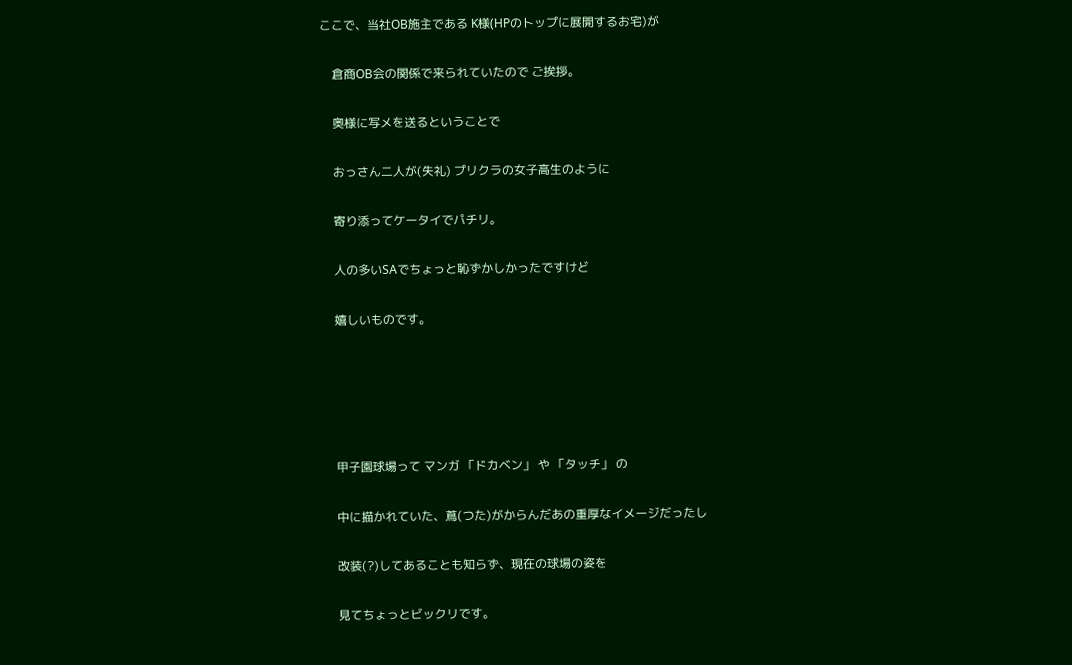ここで、当社OB施主である K様(HPのトップに展開するお宅)が

    倉商OB会の関係で来られていたので ご挨拶。

    奥様に写メを送るということで

    おっさん二人が(失礼) プリクラの女子高生のように

    寄り添ってケータイでパチリ。

    人の多いSAでちょっと恥ずかしかったですけど

    嬉しいものです。





    甲子園球場って マンガ 「ドカベン」 や 「タッチ」 の

    中に描かれていた、蔦(つた)がからんだあの重厚なイメージだったし

    改装(?)してあることも知らず、現在の球場の姿を

    見てちょっとビックリです。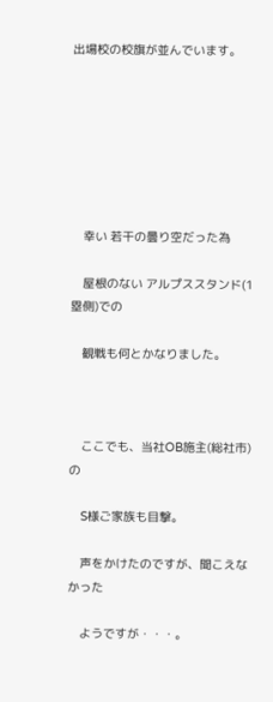出場校の校旗が並んでいます。







    幸い 若干の曇り空だった為

    屋根のない アルプススタンド(1塁側)での

    観戦も何とかなりました。



    ここでも、当社OB施主(総社市)の

    S様ご家族も目撃。

    声をかけたのですが、聞こえなかった

    ようですが・・・。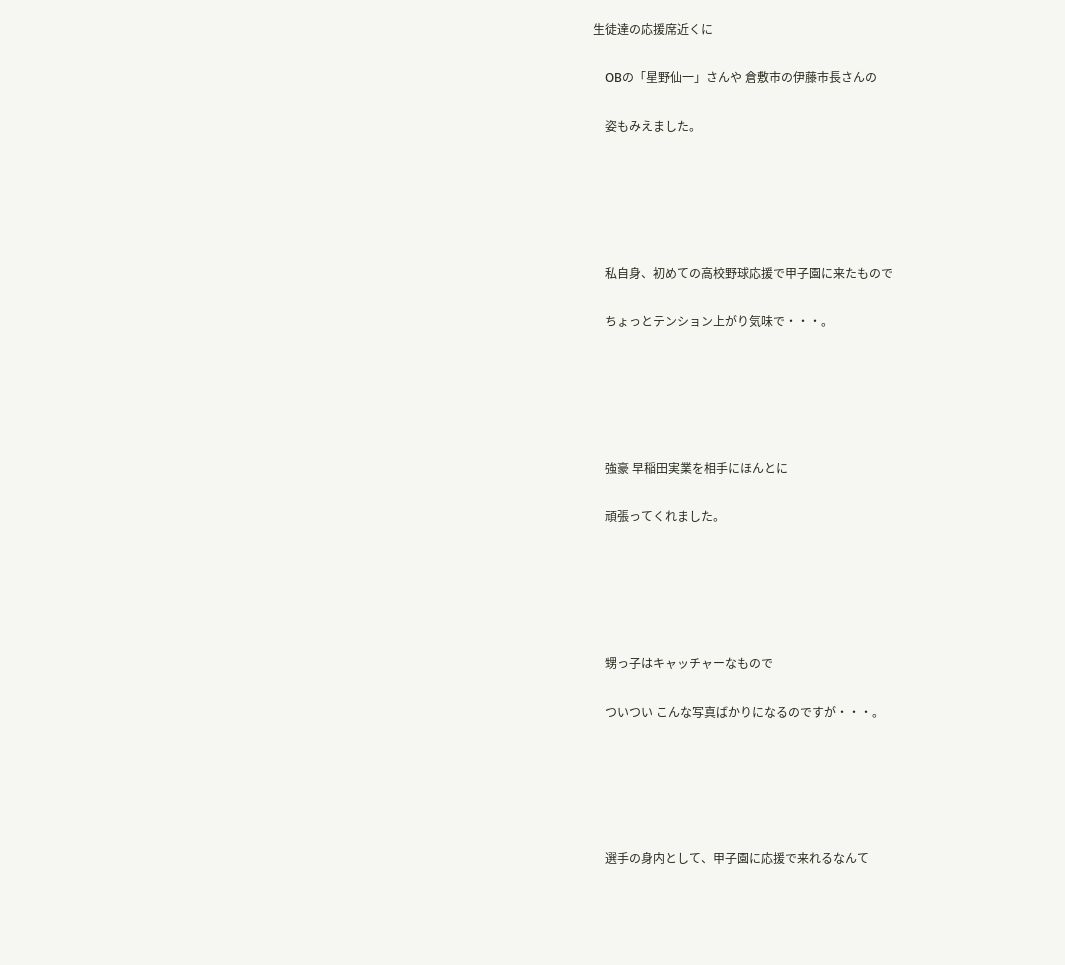生徒達の応援席近くに

    ОBの「星野仙一」さんや 倉敷市の伊藤市長さんの

    姿もみえました。





    私自身、初めての高校野球応援で甲子園に来たもので

    ちょっとテンション上がり気味で・・・。





    強豪 早稲田実業を相手にほんとに

    頑張ってくれました。





    甥っ子はキャッチャーなもので

    ついつい こんな写真ばかりになるのですが・・・。





    選手の身内として、甲子園に応援で来れるなんて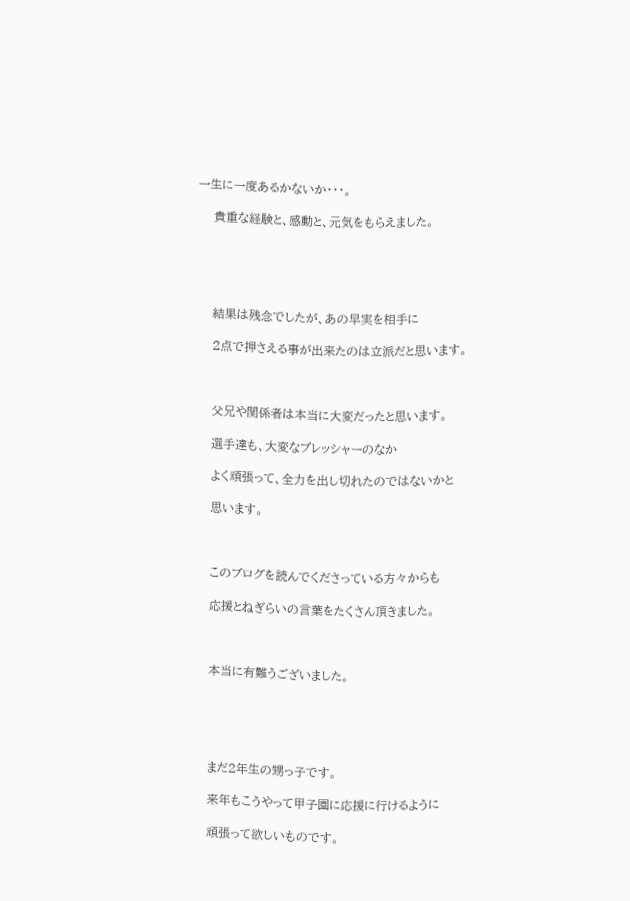一生に一度あるかないか・・・。

    貴重な経験と、感動と、元気をもらえました。





    結果は残念でしたが、あの早実を相手に

    2点で押さえる事が出来たのは立派だと思います。



    父兄や関係者は本当に大変だったと思います。

    選手達も、大変なプレッシャーのなか

    よく頑張って、全力を出し切れたのではないかと

    思います。



    このブログを読んでくださっている方々からも

    応援とねぎらいの言葉をたくさん頂きました。



    本当に有難うございました。





    まだ2年生の甥っ子です。

    来年もこうやって甲子園に応援に行けるように

    頑張って欲しいものです。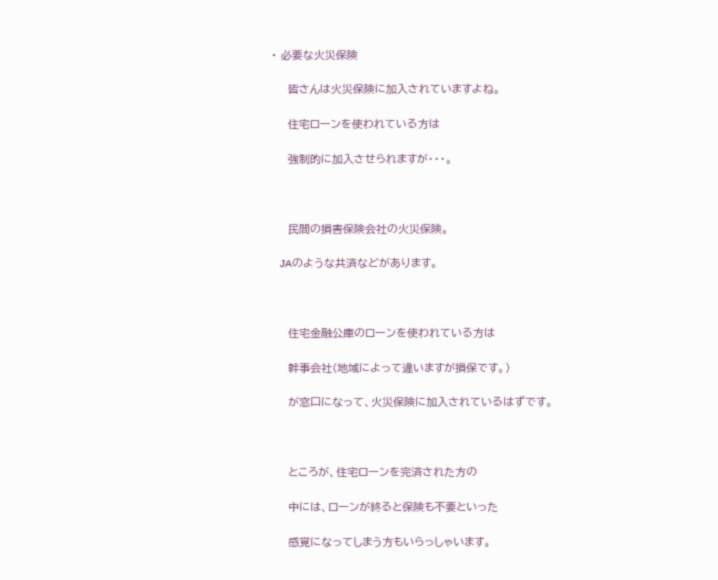• 必要な火災保険

    皆さんは火災保険に加入されていますよね。

    住宅ローンを使われている方は

    強制的に加入させられますが・・・。



    民間の損害保険会社の火災保険。

    JAのような共済などがあります。



    住宅金融公庫のローンを使われている方は

    幹事会社(地域によって違いますが損保です。)

    が窓口になって、火災保険に加入されているはずです。



    ところが、住宅ローンを完済された方の

    中には、ローンが終ると保険も不要といった

    感覚になってしまう方もいらっしゃいます。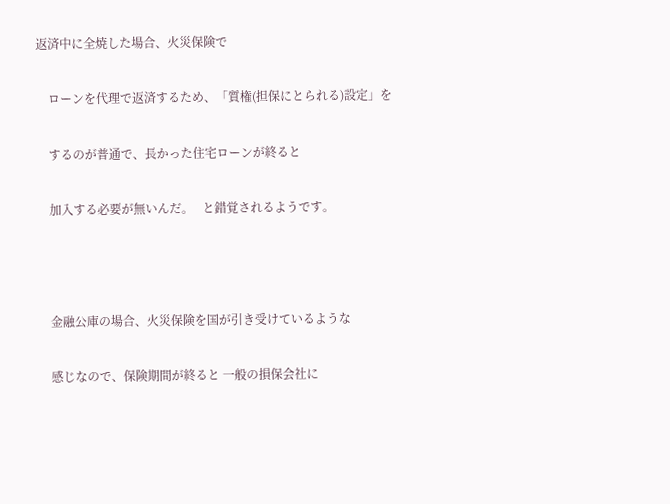返済中に全焼した場合、火災保険で

    ローンを代理で返済するため、「質権(担保にとられる)設定」を

    するのが普通で、長かった住宅ローンが終ると

    加入する必要が無いんだ。   と錯覚されるようです。



    金融公庫の場合、火災保険を国が引き受けているような

    感じなので、保険期間が終ると 一般の損保会社に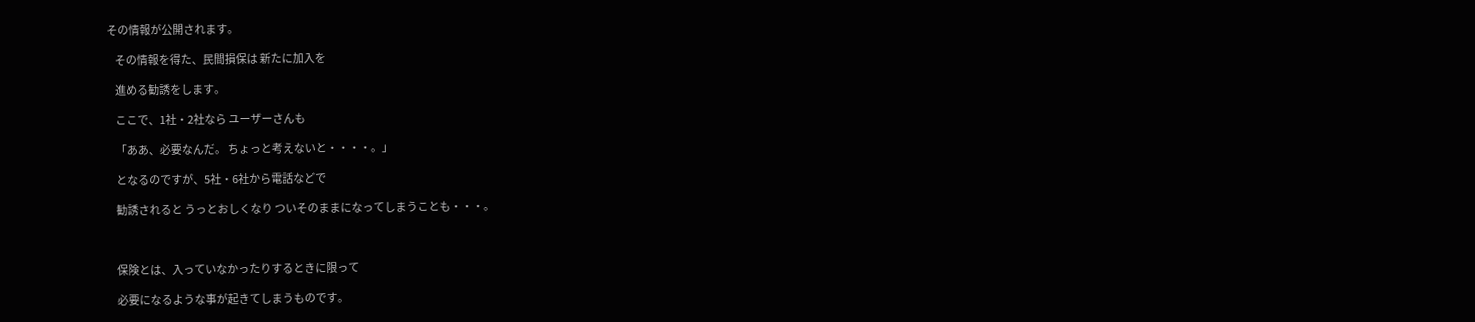その情報が公開されます。

    その情報を得た、民間損保は 新たに加入を

    進める勧誘をします。

    ここで、1社・2社なら ユーザーさんも

    「ああ、必要なんだ。 ちょっと考えないと・・・・。」

    となるのですが、5社・6社から電話などで

    勧誘されると うっとおしくなり ついそのままになってしまうことも・・・。



    保険とは、入っていなかったりするときに限って

    必要になるような事が起きてしまうものです。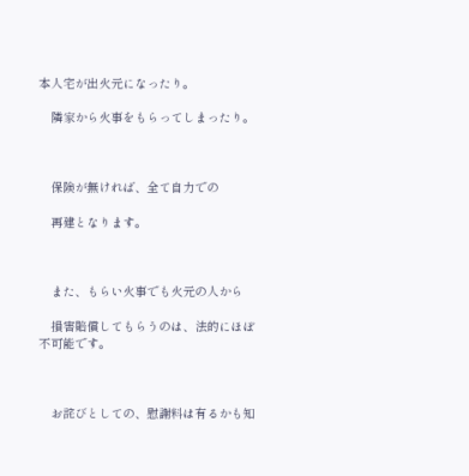本人宅が出火元になったり。

    隣家から火事をもらってしまったり。



    保険が無ければ、全て自力での

    再建となります。



    また、もらい火事でも火元の人から

    損害賠償してもらうのは、法的にほぼ不可能です。



    お詫びとしての、慰謝料は有るかも知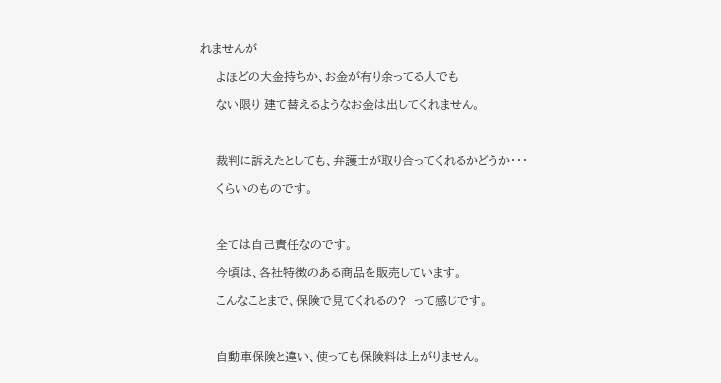れませんが

    よほどの大金持ちか、お金が有り余ってる人でも

    ない限り 建て替えるようなお金は出してくれません。



    裁判に訴えたとしても、弁護士が取り合ってくれるかどうか・・・

    くらいのものです。



    全ては自己責任なのです。

    今頃は、各社特徴のある商品を販売しています。

    こんなことまで、保険で見てくれるの?  って感じです。



    自動車保険と違い、使っても保険料は上がりません。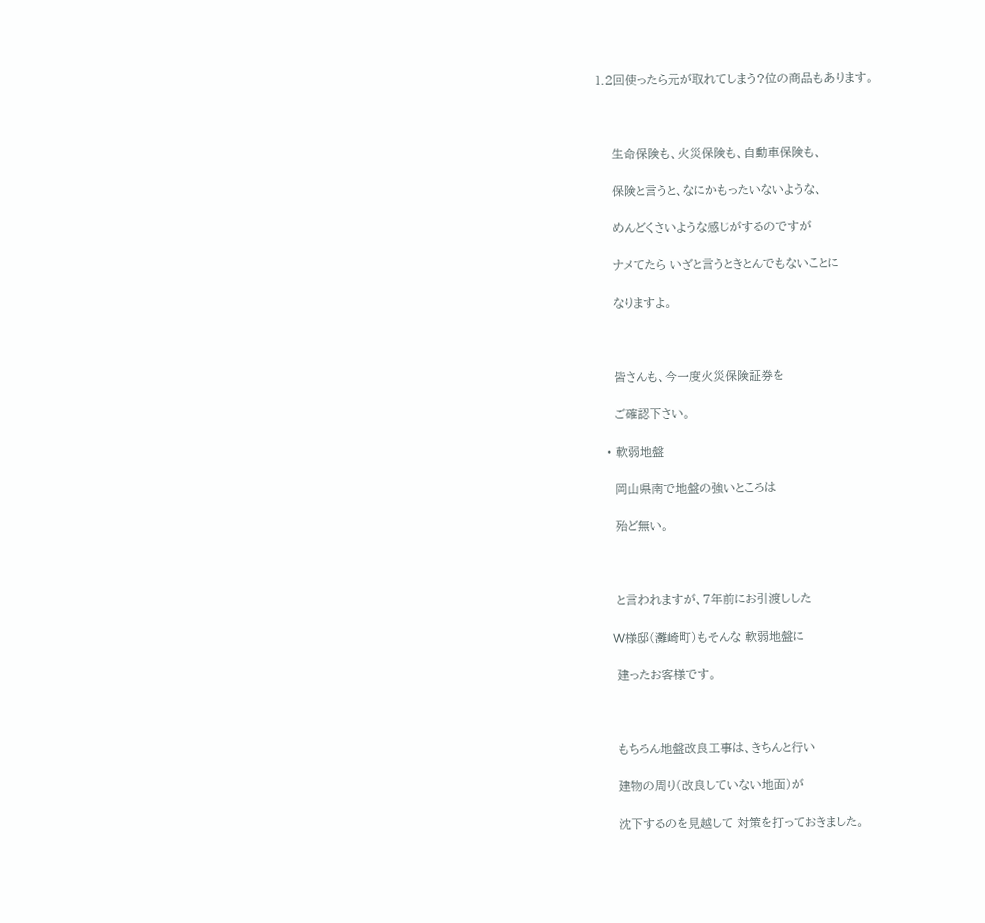1.2回使ったら元が取れてしまう?位の商品もあります。



    生命保険も、火災保険も、自動車保険も、

    保険と言うと、なにかもったいないような、

    めんどくさいような感じがするのですが

    ナメてたら いざと言うときとんでもないことに

    なりますよ。



    皆さんも、今一度火災保険証券を

    ご確認下さい。

  • 軟弱地盤

    岡山県南で地盤の強いところは

    殆ど無い。



    と言われますが、7年前にお引渡しした

    W様邸(灘崎町)もそんな 軟弱地盤に

    建ったお客様です。



    もちろん地盤改良工事は、きちんと行い

    建物の周り(改良していない地面)が

    沈下するのを見越して 対策を打っておきました。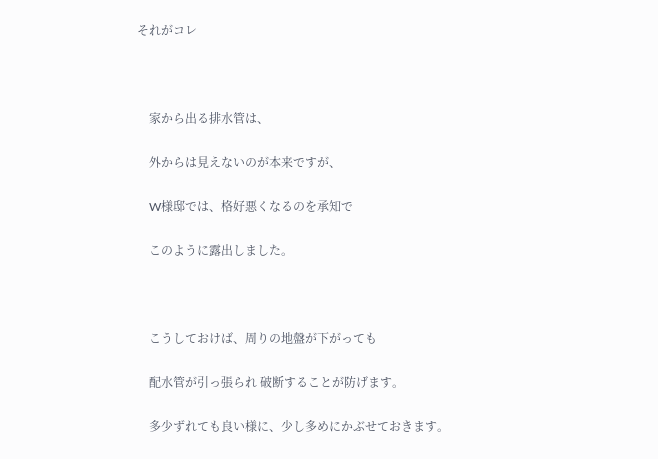それがコレ



    家から出る排水管は、

    外からは見えないのが本来ですが、

    W様邸では、格好悪くなるのを承知で

    このように露出しました。



    こうしておけば、周りの地盤が下がっても

    配水管が引っ張られ 破断することが防げます。

    多少ずれても良い様に、少し多めにかぶせておきます。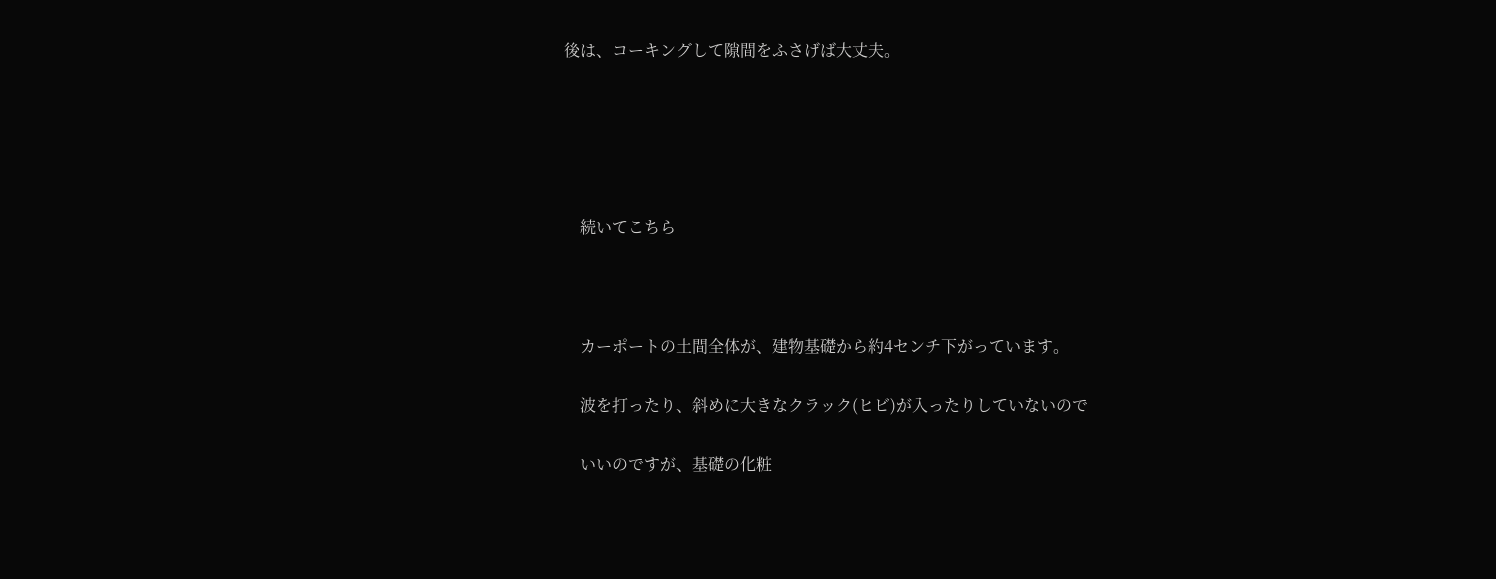後は、コーキングして隙間をふさげば大丈夫。





    続いてこちら



    カーポートの土間全体が、建物基礎から約4センチ下がっています。

    波を打ったり、斜めに大きなクラック(ヒビ)が入ったりしていないので

    いいのですが、基礎の化粧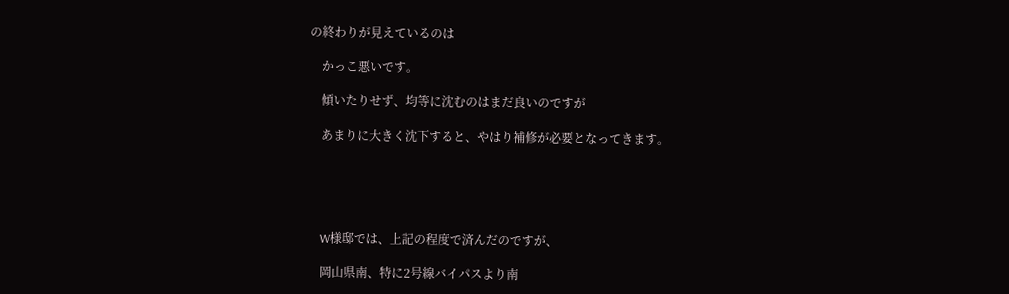の終わりが見えているのは

    かっこ悪いです。

    傾いたりせず、均等に沈むのはまだ良いのですが

    あまりに大きく沈下すると、やはり補修が必要となってきます。





    W様邸では、上記の程度で済んだのですが、

    岡山県南、特に2号線バイパスより南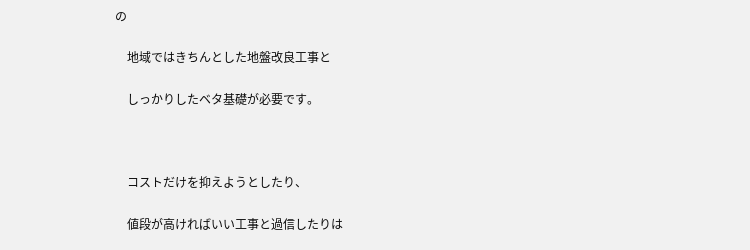の

    地域ではきちんとした地盤改良工事と

    しっかりしたベタ基礎が必要です。



    コストだけを抑えようとしたり、

    値段が高ければいい工事と過信したりは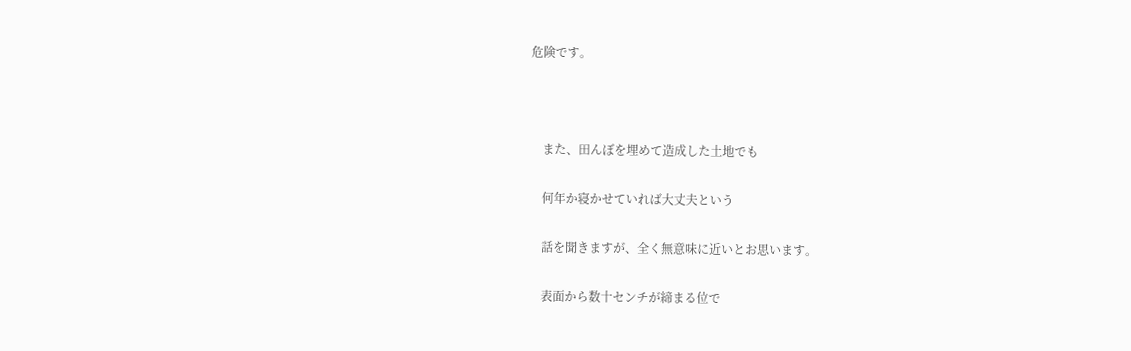危険です。



    また、田んぼを埋めて造成した土地でも

    何年か寝かせていれば大丈夫という

    話を聞きますが、全く無意味に近いとお思います。

    表面から数十センチが締まる位で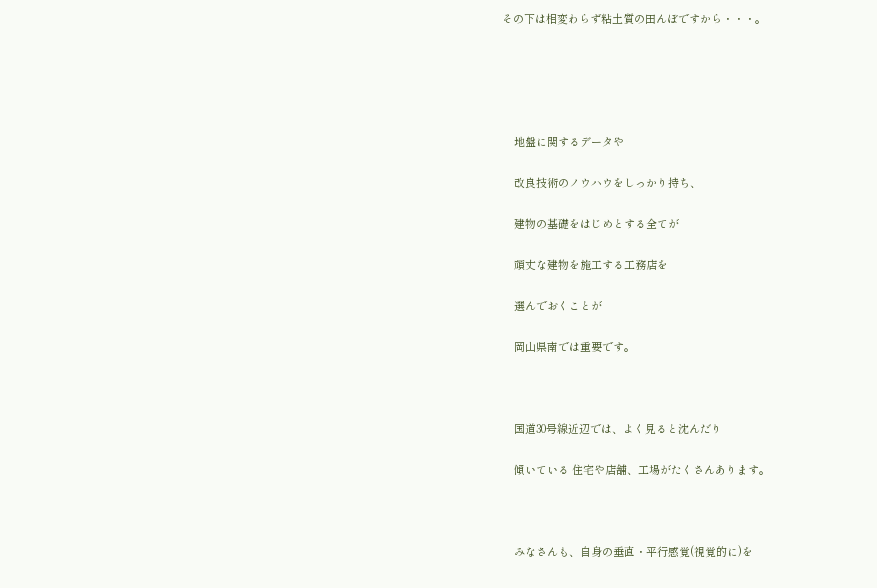その下は相変わらず粘土質の田んぼですから・・・。





    地盤に関するデータや

    改良技術のノウハウをしっかり持ち、

    建物の基礎をはじめとする全てが

    頑丈な建物を施工する工務店を

    選んでおくことが

    岡山県南では重要です。



    国道30号線近辺では、よく見ると沈んだり

    傾いている 住宅や店舗、工場がたくさんあります。



    みなさんも、自身の垂直・平行感覚(視覚的に)を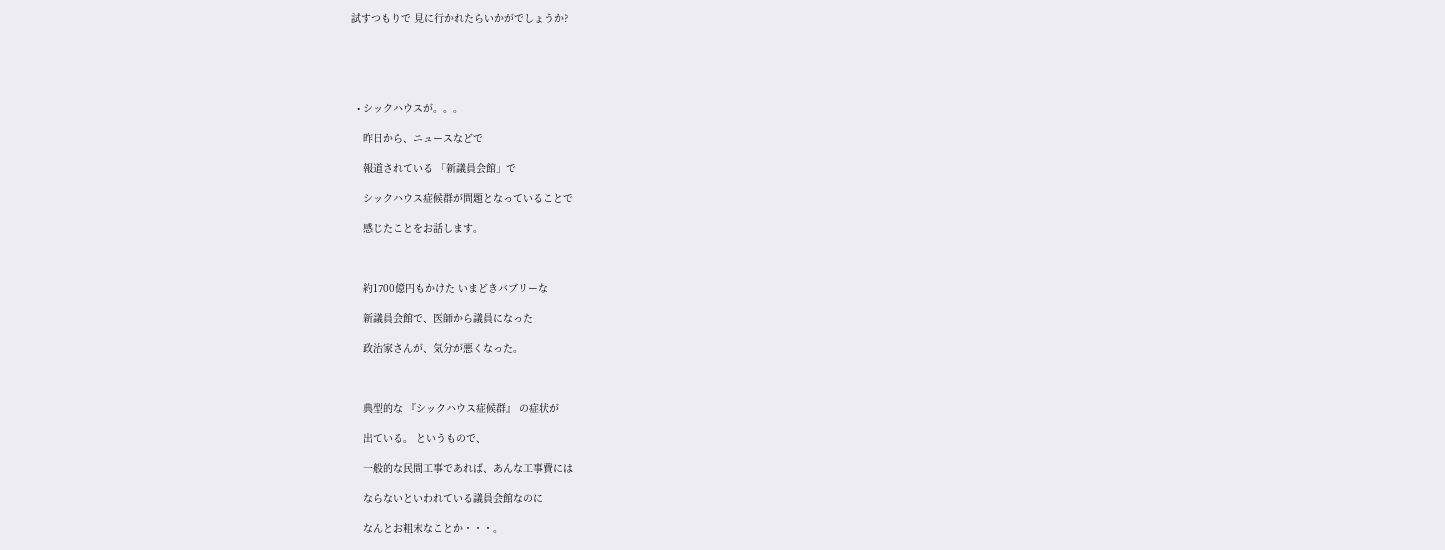試すつもりで 見に行かれたらいかがでしょうか?





  • シックハウスが。。。

    昨日から、ニュースなどで

    報道されている 「新議員会館」で

    シックハウス症候群が問題となっていることで

    感じたことをお話します。



    約1700億円もかけた いまどきバブリーな

    新議員会館で、医師から議員になった

    政治家さんが、気分が悪くなった。



    典型的な 『シックハウス症候群』 の症状が

    出ている。 というもので、

    一般的な民間工事であれば、あんな工事費には

    ならないといわれている議員会館なのに

    なんとお粗末なことか・・・。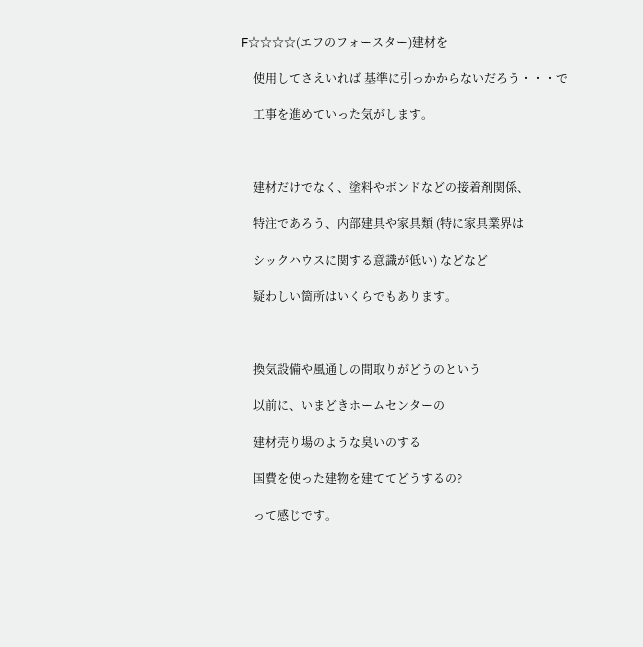F☆☆☆☆(エフのフォースター)建材を

    使用してさえいれば 基準に引っかからないだろう・・・で

    工事を進めていった気がします。



    建材だけでなく、塗料やボンドなどの接着剤関係、

    特注であろう、内部建具や家具類 (特に家具業界は

    シックハウスに関する意識が低い) などなど

    疑わしい箇所はいくらでもあります。



    換気設備や風通しの間取りがどうのという

    以前に、いまどきホームセンターの

    建材売り場のような臭いのする

    国費を使った建物を建ててどうするの?

    って感じです。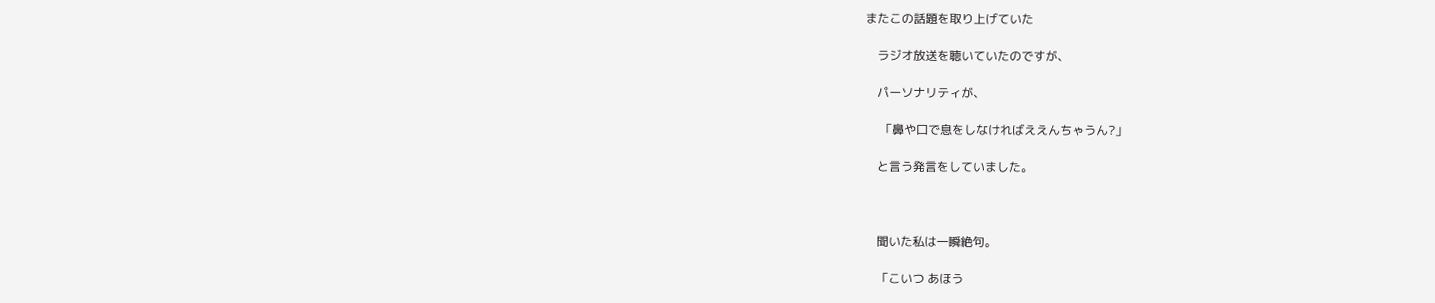またこの話題を取り上げていた

    ラジオ放送を聴いていたのですが、

    パーソナリティが、

     「鼻や口で息をしなければええんちゃうん?」

    と言う発言をしていました。



    聞いた私は一瞬絶句。

    「こいつ あほう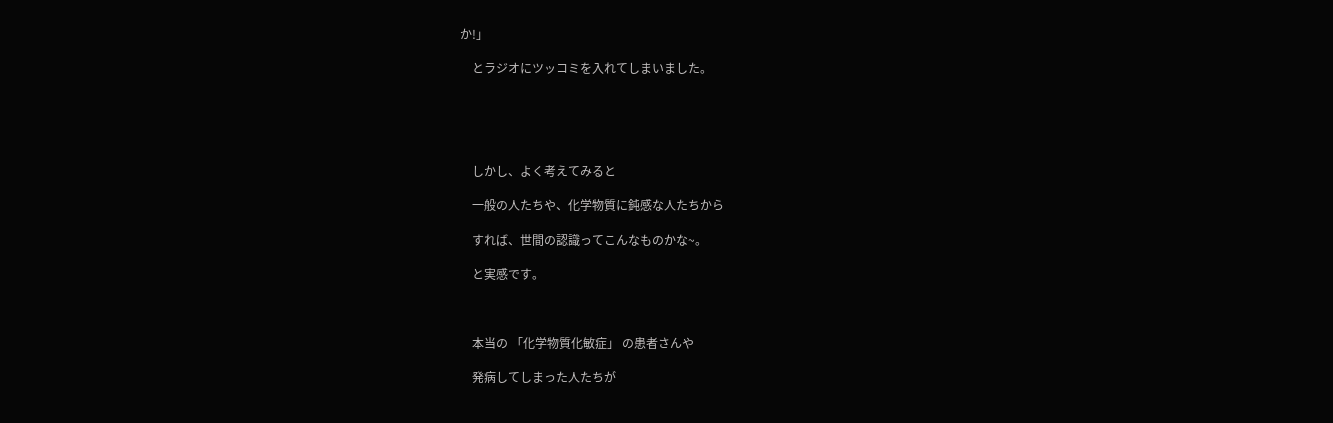か!」

    とラジオにツッコミを入れてしまいました。





    しかし、よく考えてみると

    一般の人たちや、化学物質に鈍感な人たちから

    すれば、世間の認識ってこんなものかな~。

    と実感です。



    本当の 「化学物質化敏症」 の患者さんや

    発病してしまった人たちが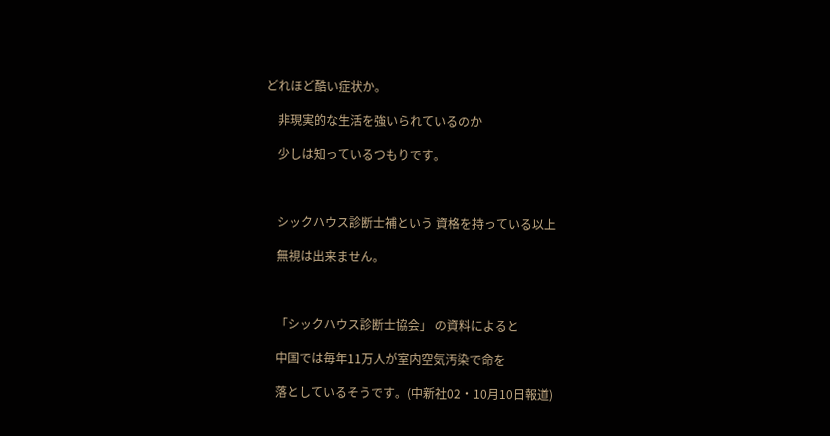どれほど酷い症状か。

    非現実的な生活を強いられているのか

    少しは知っているつもりです。



    シックハウス診断士補という 資格を持っている以上

    無視は出来ません。



    「シックハウス診断士協会」 の資料によると

    中国では毎年11万人が室内空気汚染で命を

    落としているそうです。(中新社02・10月10日報道)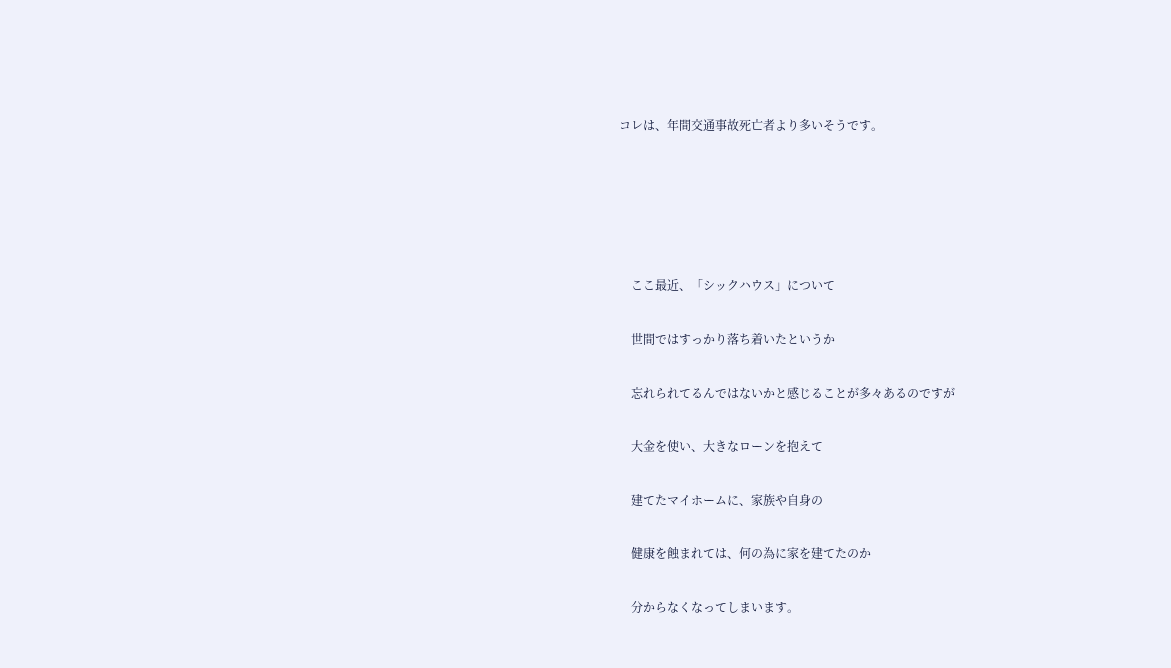コレは、年間交通事故死亡者より多いそうです。





    ここ最近、「シックハウス」について

    世間ではすっかり落ち着いたというか

    忘れられてるんではないかと感じることが多々あるのですが

    大金を使い、大きなローンを抱えて

    建てたマイホームに、家族や自身の

    健康を蝕まれては、何の為に家を建てたのか

    分からなくなってしまいます。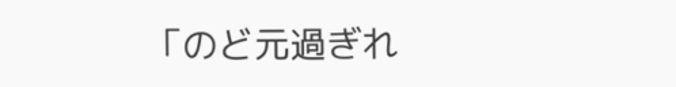「のど元過ぎれ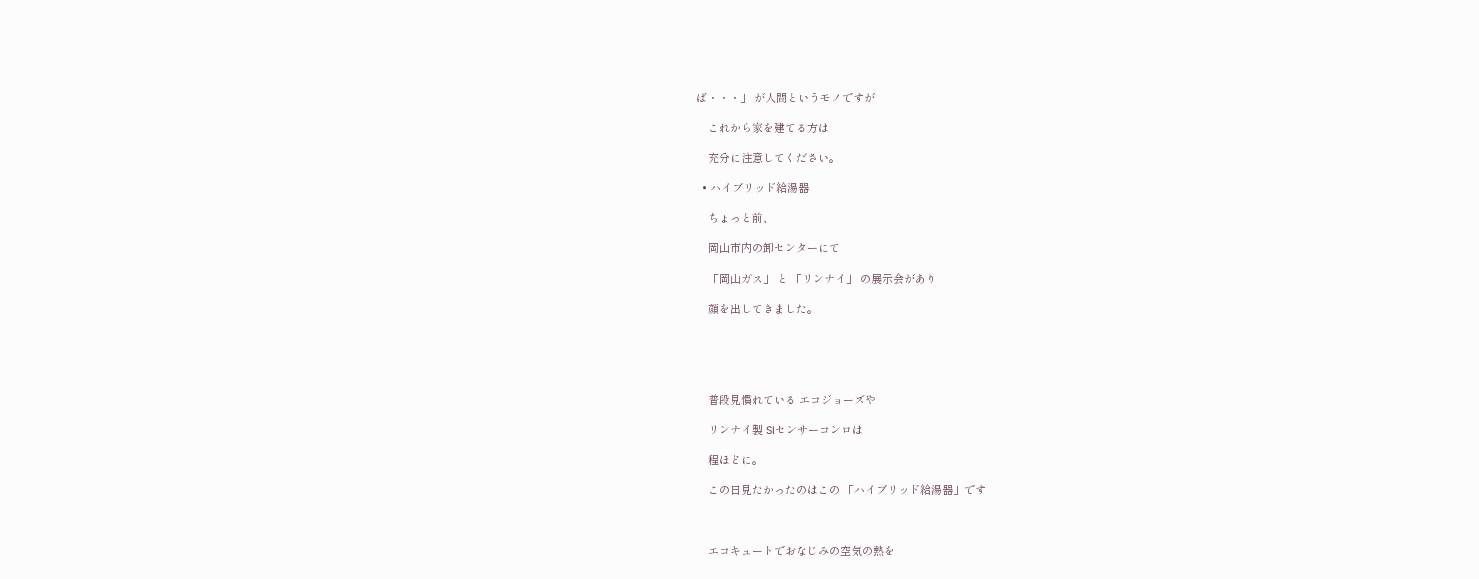ば・・・」 が人間というモノですが

    これから家を建てる方は

    充分に注意してください。

  • ハイブリッド給湯器

    ちょっと前、

    岡山市内の卸センターにて

    「岡山ガス」 と 「リンナイ」 の展示会があり

    顔を出してきました。





    普段見慣れている エコジョーズや

    リンナイ製 SIセンサーコンロは

    程ほどに。

    この日見たかったのはこの 「ハイブリッド給湯器」です



    エコキュートでおなじみの空気の熱を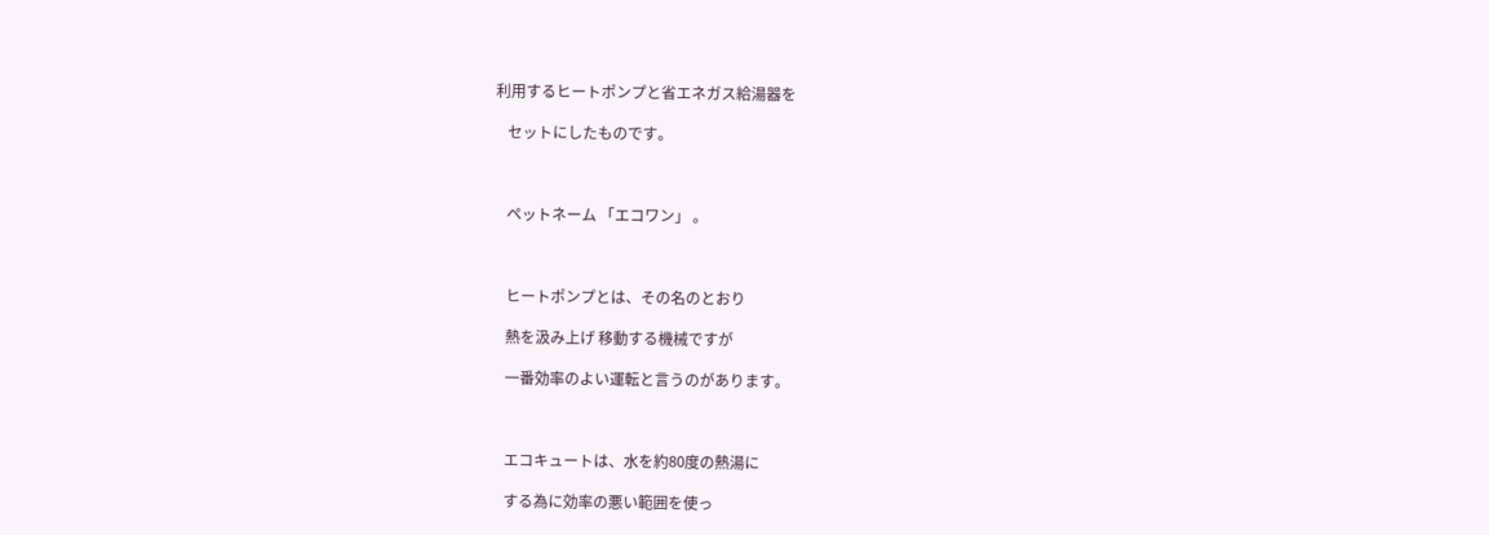利用するヒートポンプと省エネガス給湯器を

    セットにしたものです。



    ペットネーム 「エコワン」 。



    ヒートポンプとは、その名のとおり

    熱を汲み上げ 移動する機械ですが

    一番効率のよい運転と言うのがあります。



    エコキュートは、水を約80度の熱湯に

    する為に効率の悪い範囲を使っ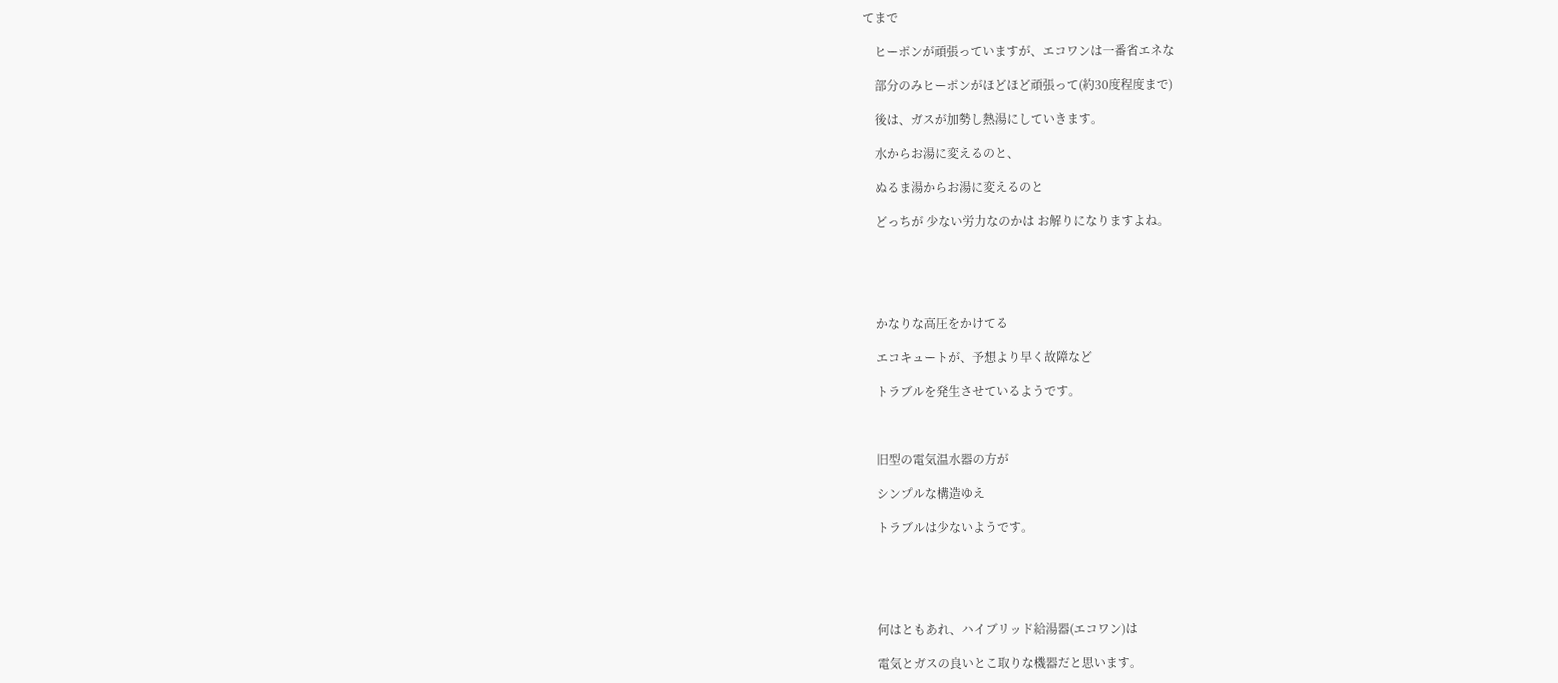てまで

    ヒーポンが頑張っていますが、エコワンは一番省エネな

    部分のみヒーポンがほどほど頑張って(約30度程度まで)

    後は、ガスが加勢し熱湯にしていきます。

    水からお湯に変えるのと、

    ぬるま湯からお湯に変えるのと

    どっちが 少ない労力なのかは お解りになりますよね。





    かなりな高圧をかけてる

    エコキュートが、予想より早く故障など

    トラブルを発生させているようです。



    旧型の電気温水器の方が

    シンプルな構造ゆえ

    トラブルは少ないようです。





    何はともあれ、ハイブリッド給湯器(エコワン)は

    電気とガスの良いとこ取りな機器だと思います。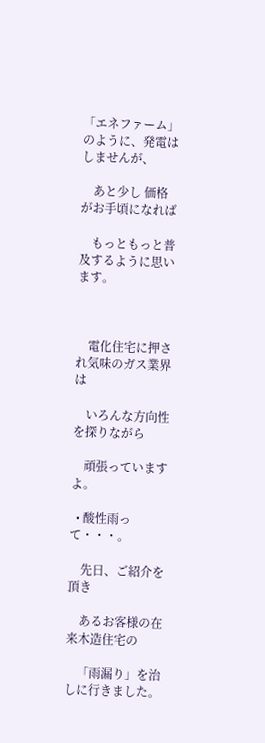「エネファーム」のように、発電はしませんが、

    あと少し 価格がお手頃になれば

    もっともっと普及するように思います。



    電化住宅に押され気味のガス業界は

    いろんな方向性を探りながら

    頑張っていますよ。

  • 酸性雨って・・・。

    先日、ご紹介を頂き

    あるお客様の在来木造住宅の

    「雨漏り」を治しに行きました。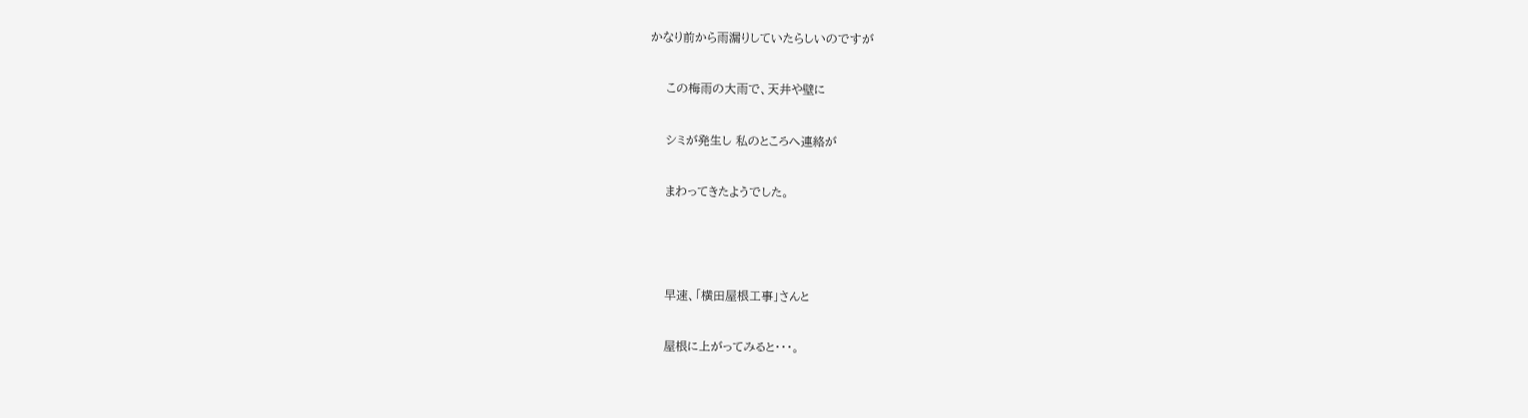かなり前から雨漏りしていたらしいのですが

    この梅雨の大雨で、天井や壁に

    シミが発生し 私のところへ連絡が

    まわってきたようでした。



    早速、「横田屋根工事」さんと

    屋根に上がってみると・・・。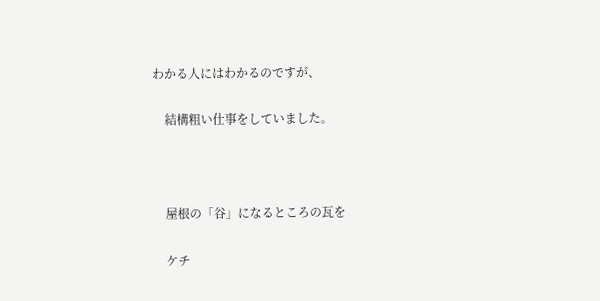わかる人にはわかるのですが、

    結構粗い仕事をしていました。



    屋根の「谷」になるところの瓦を

    ケチ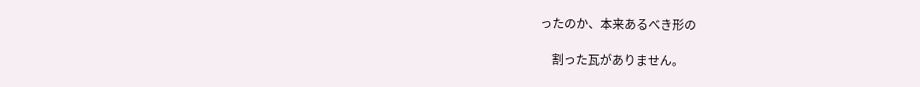ったのか、本来あるべき形の

    割った瓦がありません。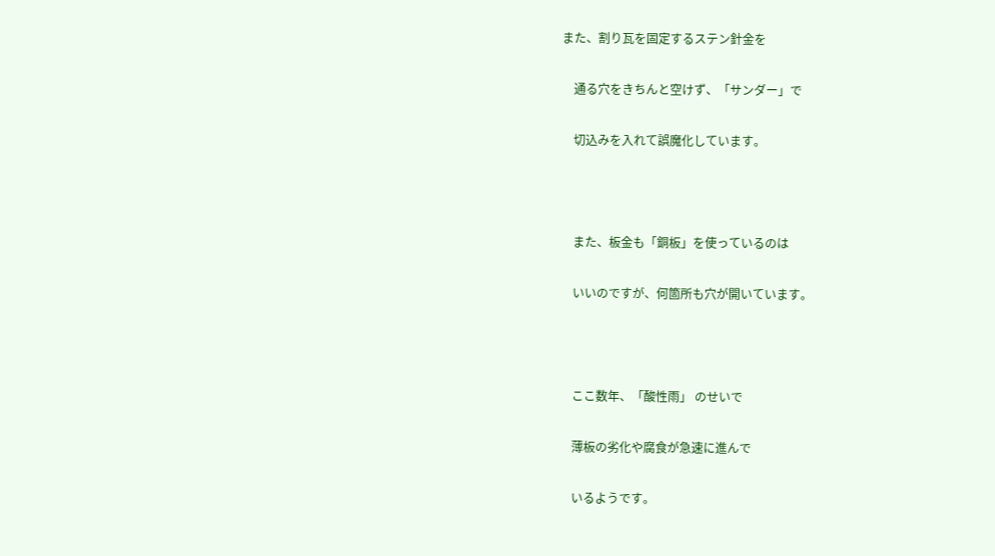また、割り瓦を固定するステン針金を

    通る穴をきちんと空けず、「サンダー」で

    切込みを入れて誤魔化しています。



    また、板金も「銅板」を使っているのは

    いいのですが、何箇所も穴が開いています。



    ここ数年、「酸性雨」 のせいで

    薄板の劣化や腐食が急速に進んで

    いるようです。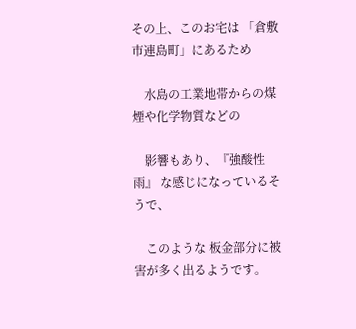その上、このお宅は 「倉敷市連島町」にあるため

    水島の工業地帯からの煤煙や化学物質などの

    影響もあり、『強酸性雨』 な感じになっているそうで、

    このような 板金部分に被害が多く出るようです。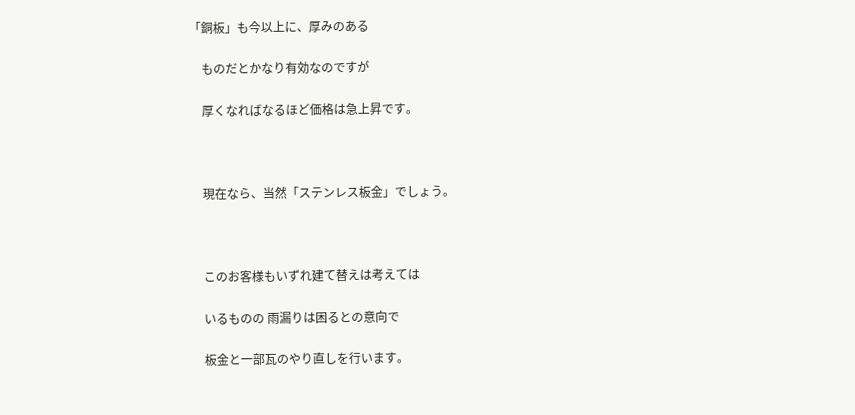「銅板」も今以上に、厚みのある

    ものだとかなり有効なのですが

    厚くなればなるほど価格は急上昇です。



    現在なら、当然「ステンレス板金」でしょう。



    このお客様もいずれ建て替えは考えては

    いるものの 雨漏りは困るとの意向で

    板金と一部瓦のやり直しを行います。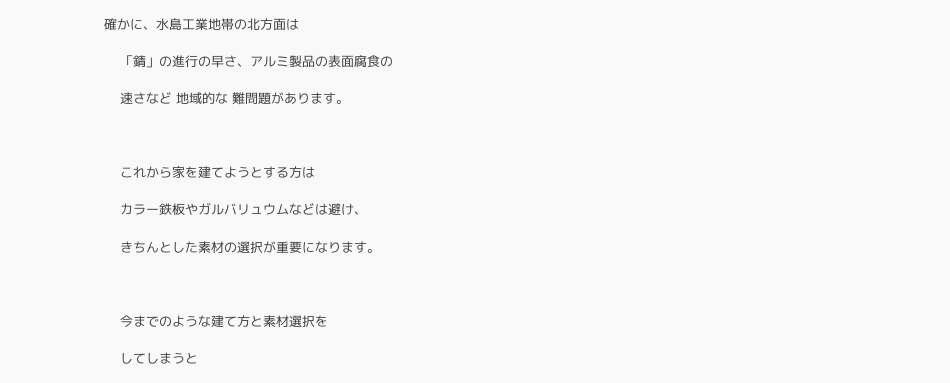確かに、水島工業地帯の北方面は

    「錆」の進行の早さ、アルミ製品の表面腐食の

    速さなど 地域的な 難問題があります。



    これから家を建てようとする方は

    カラー鉄板やガルバリュウムなどは避け、

    きちんとした素材の選択が重要になります。



    今までのような建て方と素材選択を

    してしまうと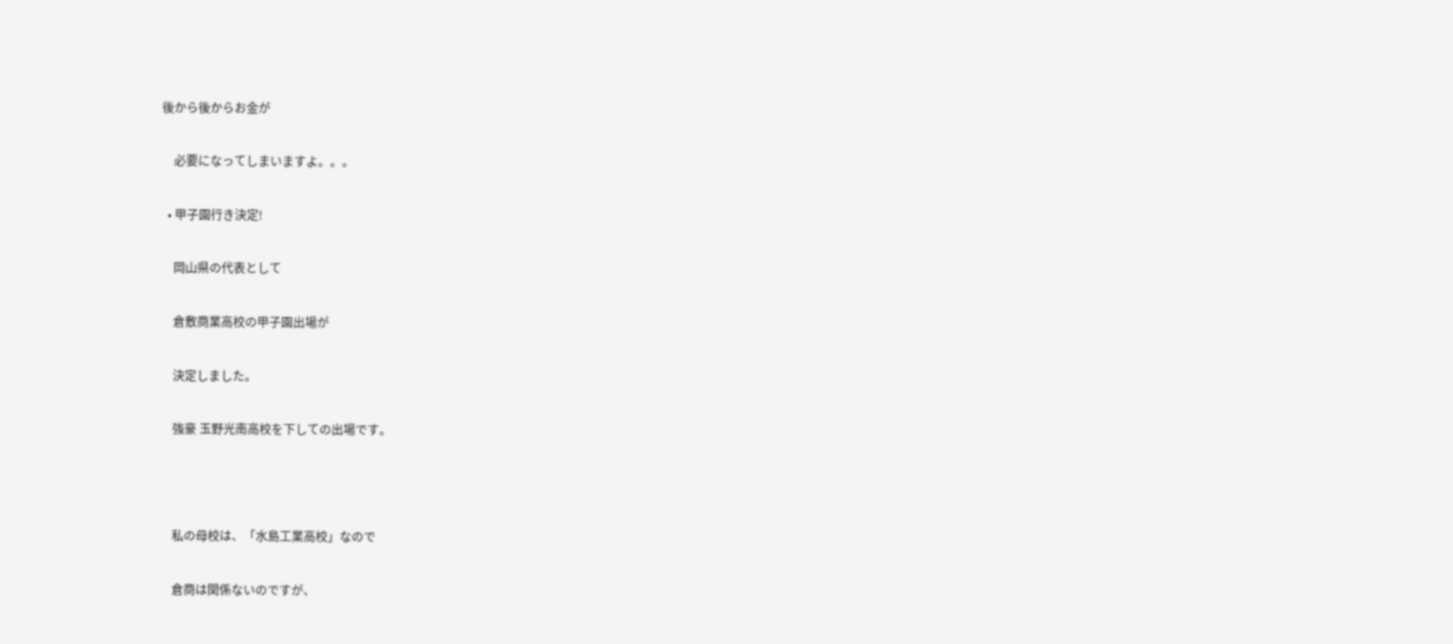後から後からお金が

    必要になってしまいますよ。。。

  • 甲子園行き決定!

    岡山県の代表として

    倉敷商業高校の甲子園出場が

    決定しました。

    強豪 玉野光南高校を下しての出場です。



    私の母校は、「水島工業高校」なので

    倉商は関係ないのですが、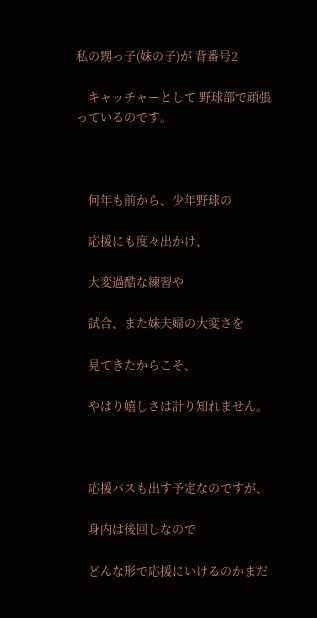私の甥っ子(妹の子)が 背番号2

    キャッチャーとして 野球部で頑張っているのです。



    何年も前から、少年野球の

    応援にも度々出かけ、

    大変過酷な練習や

    試合、また妹夫婦の大変さを

    見てきたからこそ、

    やはり嬉しさは計り知れません。



    応援バスも出す予定なのですが、

    身内は後回しなので

    どんな形で応援にいけるのかまだ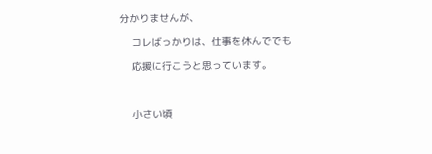分かりませんが、

    コレばっかりは、仕事を休んででも

    応援に行こうと思っています。



    小さい頃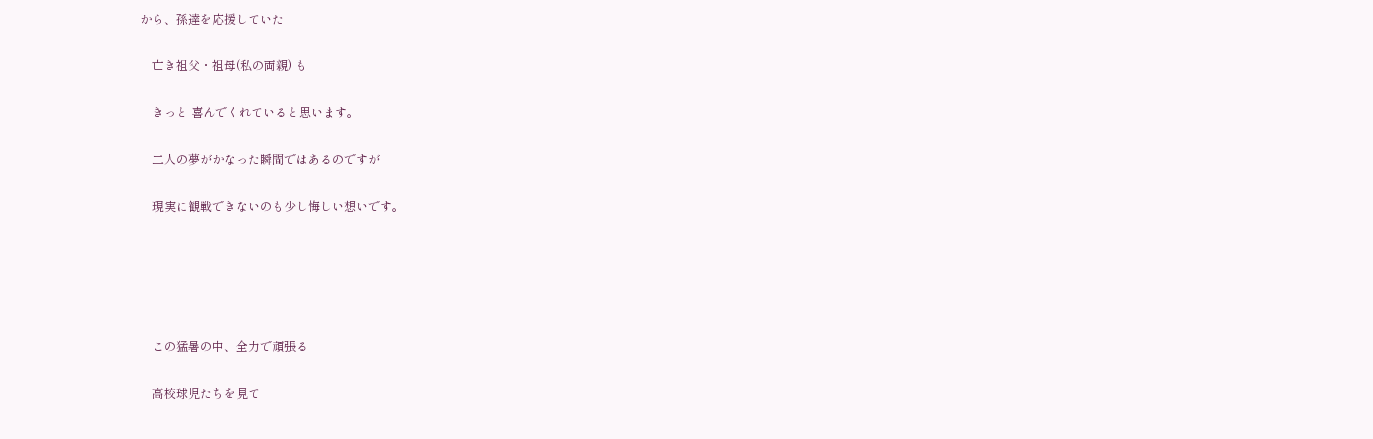から、孫達を応援していた

    亡き祖父・祖母(私の両親) も

    きっと 喜んでくれていると思います。

    二人の夢がかなった瞬間ではあるのですが

    現実に観戦できないのも少し悔しい想いです。





    この猛暑の中、全力で頑張る

    高校球児たちを見て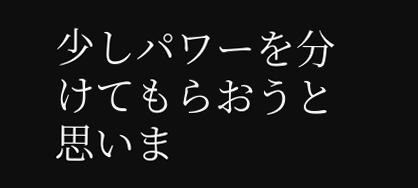少しパワーを分けてもらおうと思いま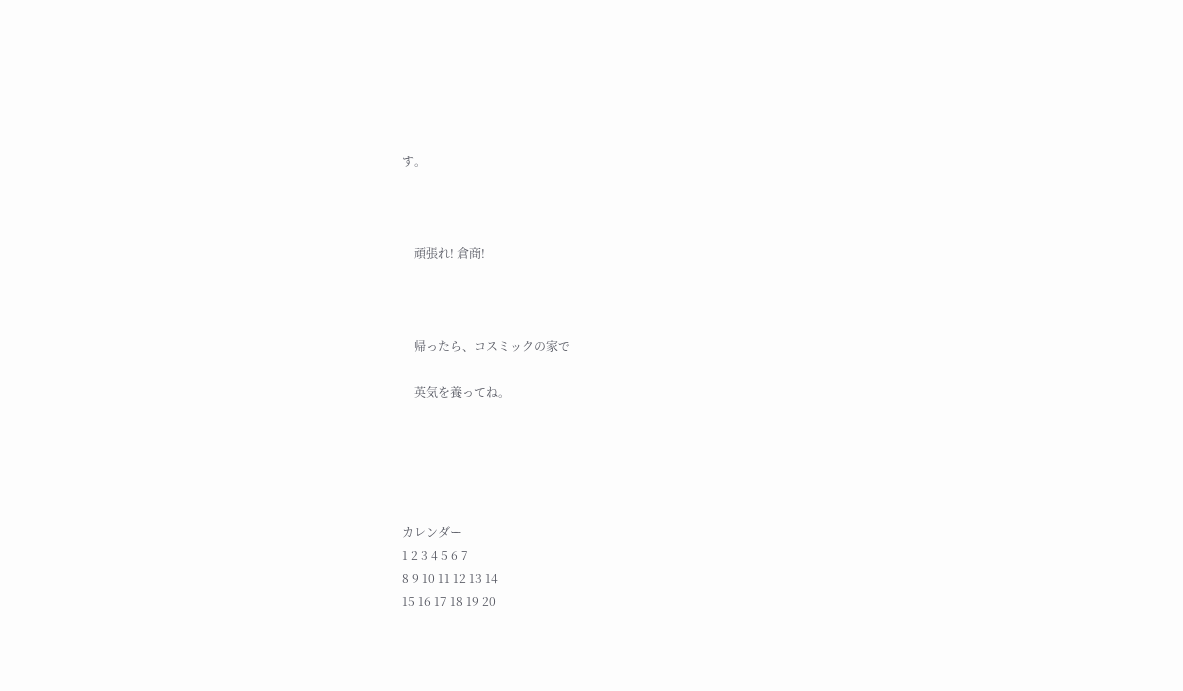す。



    頑張れ! 倉商!



    帰ったら、コスミックの家で

    英気を養ってね。





カレンダー
1 2 3 4 5 6 7
8 9 10 11 12 13 14
15 16 17 18 19 20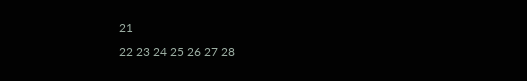21
22 23 24 25 26 27 28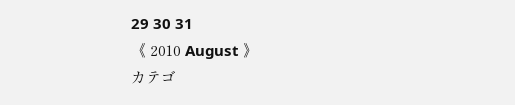29 30 31
《 2010 August 》
カテゴ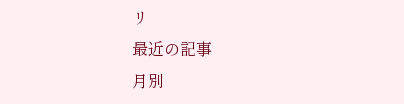リ
最近の記事
月別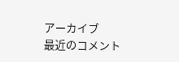アーカイブ
最近のコメント